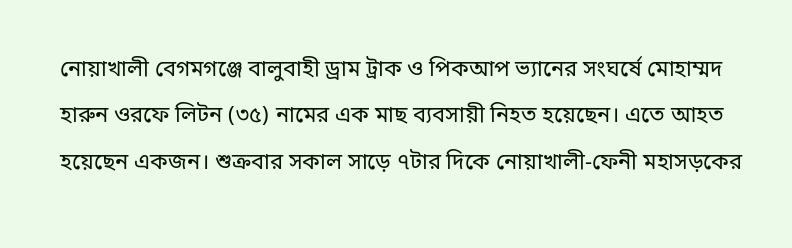নোয়াখালী বেগমগঞ্জে বালুবাহী ড্রাম ট্রাক ও পিকআপ ভ্যানের সংঘর্ষে মোহাম্মদ হারুন ওরফে লিটন (৩৫) নামের এক মাছ ব্যবসায়ী নিহত হয়েছেন। এতে আহত হয়েছেন একজন। শুক্রবার সকাল সাড়ে ৭টার দিকে নোয়াখালী-ফেনী মহাসড়কের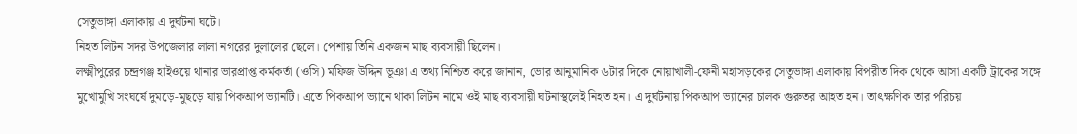সেতুভাঙ্গা এলাকায় এ দুর্ঘটনা ঘটে।
নিহত লিটন সদর উপজেলার লালা নগরের দুলালের ছেলে। পেশায় তিনি একজন মাছ ব্যবসায়ী ছিলেন।
লক্ষ্মীপুরের চন্দ্রগঞ্জ হাইওয়ে থানার ভারপ্রাপ্ত কর্মকর্তা (ওসি) মফিজ উদ্দিন ভূঞা এ তথ্য নিশ্চিত করে জানান, ভোর আনুমানিক ৬টার দিকে নোয়াখালী-ফেনী মহাসড়কের সেতুভাঙ্গা এলাকায় বিপরীত দিক থেকে আসা একটি ট্রাকের সঙ্গে মুখোমুখি সংঘর্ষে দুমড়ে-মুছড়ে যায় পিকআপ ভ্যানটি। এতে পিকআপ ভ্যানে থাকা লিটন নামে ওই মাছ ব্যবসায়ী ঘটনাস্থলেই নিহত হন। এ দুর্ঘটনায় পিকআপ ভ্যানের চালক গুরুতর আহত হন। তাৎক্ষণিক তার পরিচয়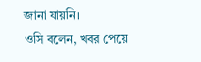জানা যায়নি।
ওসি বলেন, খবর পেয়ে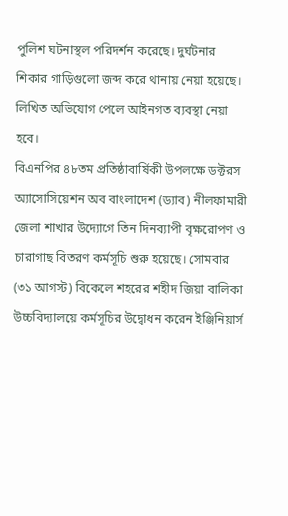পুলিশ ঘটনাস্থল পরিদর্শন করেছে। দুর্ঘটনার শিকার গাড়িগুলো জব্দ করে থানায় নেয়া হয়েছে। লিখিত অভিযোগ পেলে আইনগত ব্যবস্থা নেয়া হবে।
বিএনপির ৪৮তম প্রতিষ্ঠাবার্ষিকী উপলক্ষে ডক্টরস অ্যাসোসিয়েশন অব বাংলাদেশ (ড্যাব) নীলফামারী জেলা শাখার উদ্যোগে তিন দিনব্যাপী বৃক্ষরোপণ ও চারাগাছ বিতরণ কর্মসূচি শুরু হয়েছে। সোমবার (৩১ আগস্ট) বিকেলে শহরের শহীদ জিয়া বালিকা উচ্চবিদ্যালয়ে কর্মসূচির উদ্বোধন করেন ইঞ্জিনিয়ার্স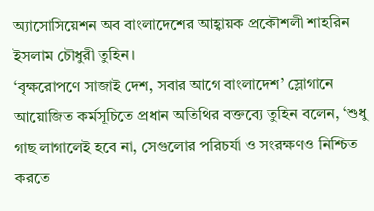অ্যাসোসিয়েশন অব বাংলাদেশের আহ্বায়ক প্রকৌশলী শাহরিন ইসলাম চৌধুরী তুহিন।
‘বৃক্ষরোপণে সাজাই দেশ, সবার আগে বাংলাদেশ’ স্লোগানে আয়োজিত কর্মসূচিতে প্রধান অতিথির বক্তব্যে তুহিন বলেন, ‘শুধু গাছ লাগালেই হবে না, সেগুলোর পরিচর্যা ও সংরক্ষণও নিশ্চিত করতে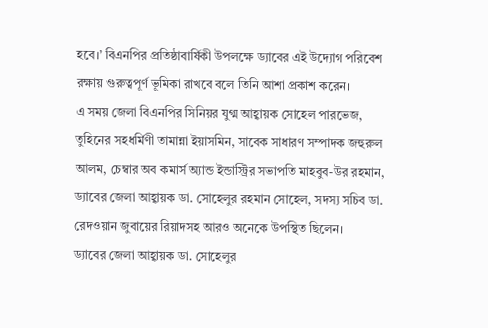হবে।’ বিএনপির প্রতিষ্ঠাবার্ষিকী উপলক্ষে ড্যাবের এই উদ্যোগ পরিবেশ রক্ষায় গুরুত্বপূর্ণ ভূমিকা রাখবে বলে তিনি আশা প্রকাশ করেন।
এ সময় জেলা বিএনপির সিনিয়র যুগ্ম আহ্বায়ক সোহেল পারভেজ, তুহিনের সহধর্মিণী তামান্না ইয়াসমিন, সাবেক সাধারণ সম্পাদক জহুরুল আলম, চেম্বার অব কমার্স অ্যান্ড ইন্ডাস্ট্রির সভাপতি মাহবুব-উর রহমান, ড্যাবের জেলা আহ্বায়ক ডা. সোহেলুর রহমান সোহেল, সদস্য সচিব ডা. রেদওয়ান জুবায়ের রিয়াদসহ আরও অনেকে উপস্থিত ছিলেন।
ড্যাবের জেলা আহ্বায়ক ডা. সোহেলুর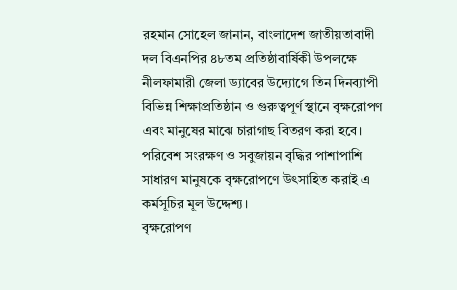রহমান সোহেল জানান, বাংলাদেশ জাতীয়তাবাদী দল বিএনপির ৪৮তম প্রতিষ্ঠাবার্ষিকী উপলক্ষে নীলফামারী জেলা ড্যাবের উদ্যোগে তিন দিনব্যাপী বিভিন্ন শিক্ষাপ্রতিষ্ঠান ও গুরুত্বপূর্ণ স্থানে বৃক্ষরোপণ এবং মানুষের মাঝে চারাগাছ বিতরণ করা হবে। পরিবেশ সংরক্ষণ ও সবুজায়ন বৃদ্ধির পাশাপাশি সাধারণ মানুষকে বৃক্ষরোপণে উৎসাহিত করাই এ কর্মসূচির মূল উদ্দেশ্য।
বৃক্ষরোপণ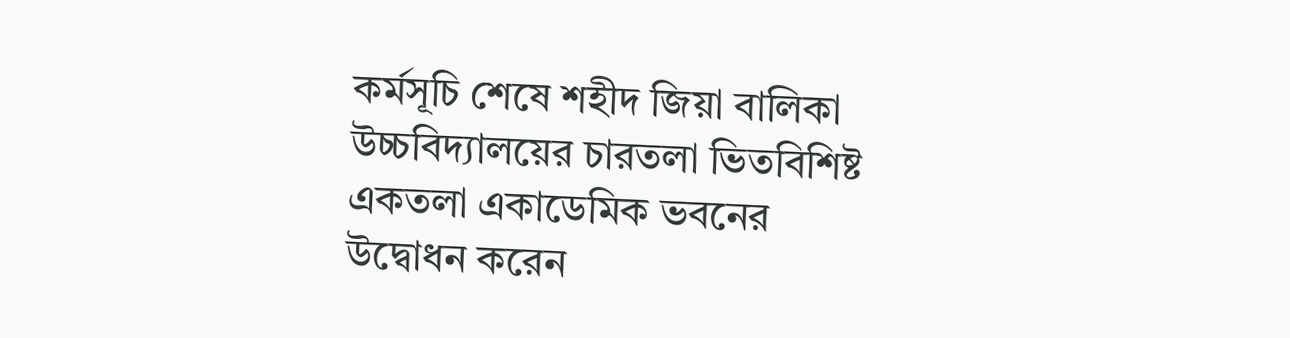কর্মসূচি শেষে শহীদ জিয়া বালিকা উচ্চবিদ্যালয়ের চারতলা ভিতবিশিষ্ট একতলা একাডেমিক ভবনের উদ্বোধন করেন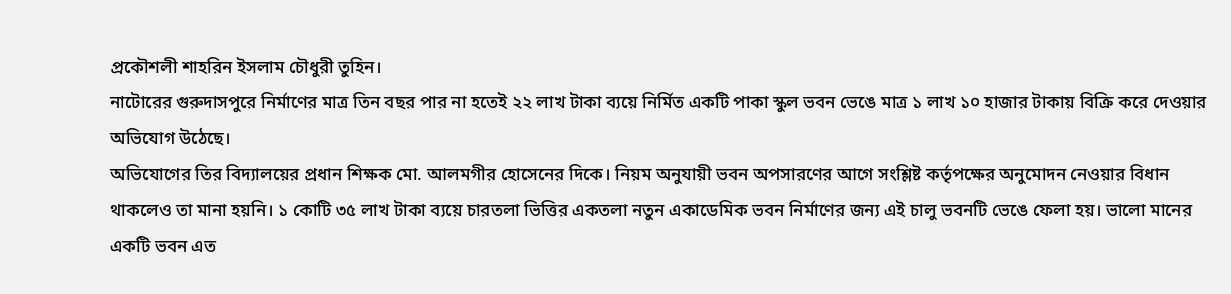প্রকৌশলী শাহরিন ইসলাম চৌধুরী তুহিন।
নাটোরের গুরুদাসপুরে নির্মাণের মাত্র তিন বছর পার না হতেই ২২ লাখ টাকা ব্যয়ে নির্মিত একটি পাকা স্কুল ভবন ভেঙে মাত্র ১ লাখ ১০ হাজার টাকায় বিক্রি করে দেওয়ার অভিযোগ উঠেছে।
অভিযোগের তির বিদ্যালয়ের প্রধান শিক্ষক মো. আলমগীর হোসেনের দিকে। নিয়ম অনুযায়ী ভবন অপসারণের আগে সংশ্লিষ্ট কর্তৃপক্ষের অনুমোদন নেওয়ার বিধান থাকলেও তা মানা হয়নি। ১ কোটি ৩৫ লাখ টাকা ব্যয়ে চারতলা ভিত্তির একতলা নতুন একাডেমিক ভবন নির্মাণের জন্য এই চালু ভবনটি ভেঙে ফেলা হয়। ভালো মানের একটি ভবন এত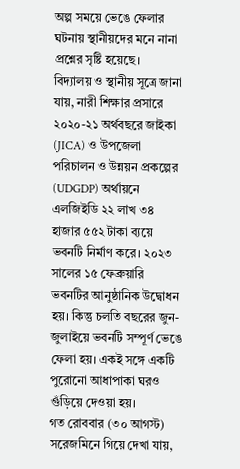অল্প সময়ে ভেঙে ফেলার ঘটনায় স্থানীয়দের মনে নানা প্রশ্নের সৃষ্টি হয়েছে।
বিদ্যালয় ও স্থানীয় সূত্রে জানা যায়, নারী শিক্ষার প্রসারে ২০২০-২১ অর্থবছরে জাইকা (JICA) ও উপজেলা পরিচালন ও উন্নয়ন প্রকল্পের (UDGDP) অর্থায়নে এলজিইডি ২২ লাখ ৩৪ হাজার ৫৫২ টাকা ব্যয়ে ভবনটি নির্মাণ করে। ২০২৩ সালের ১৫ ফেব্রুয়ারি ভবনটির আনুষ্ঠানিক উদ্বোধন হয়। কিন্তু চলতি বছরের জুন-জুলাইয়ে ভবনটি সম্পূর্ণ ভেঙে ফেলা হয়। একই সঙ্গে একটি পুরোনো আধাপাকা ঘরও গুঁড়িয়ে দেওয়া হয়।
গত রোববার (৩০ আগস্ট) সরেজমিনে গিয়ে দেখা যায়,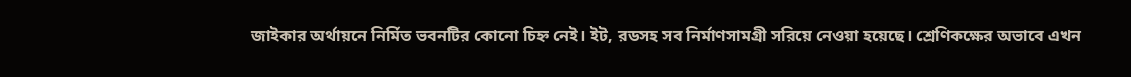জাইকার অর্থায়নে নির্মিত ভবনটির কোনো চিহ্ন নেই। ইট, রডসহ সব নির্মাণসামগ্রী সরিয়ে নেওয়া হয়েছে। শ্রেণিকক্ষের অভাবে এখন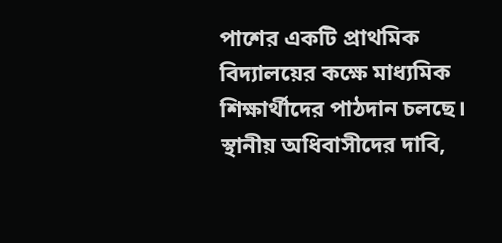পাশের একটি প্রাথমিক বিদ্যালয়ের কক্ষে মাধ্যমিক শিক্ষার্থীদের পাঠদান চলছে।
স্থানীয় অধিবাসীদের দাবি,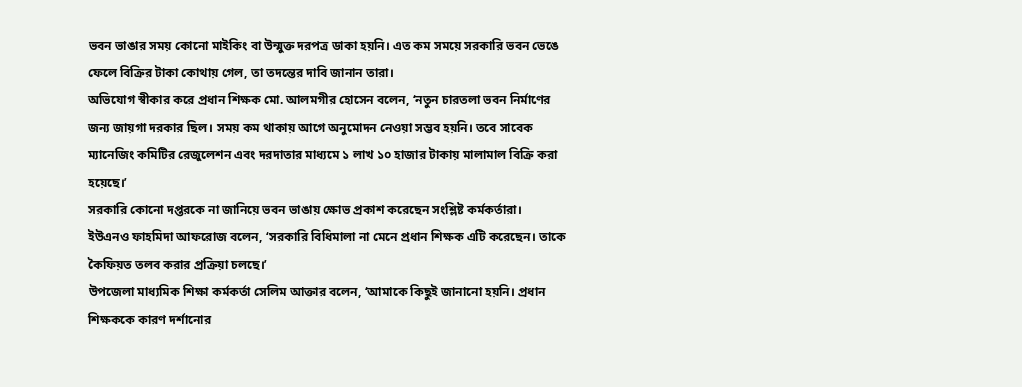ভবন ভাঙার সময় কোনো মাইকিং বা উন্মুক্ত দরপত্র ডাকা হয়নি। এত কম সময়ে সরকারি ভবন ভেঙে ফেলে বিক্রির টাকা কোথায় গেল, তা তদন্তের দাবি জানান তারা।
অভিযোগ স্বীকার করে প্রধান শিক্ষক মো. আলমগীর হোসেন বলেন, ‘নতুন চারতলা ভবন নির্মাণের জন্য জায়গা দরকার ছিল। সময় কম থাকায় আগে অনুমোদন নেওয়া সম্ভব হয়নি। তবে সাবেক ম্যানেজিং কমিটির রেজুলেশন এবং দরদাতার মাধ্যমে ১ লাখ ১০ হাজার টাকায় মালামাল বিক্রি করা হয়েছে।’
সরকারি কোনো দপ্তরকে না জানিয়ে ভবন ভাঙায় ক্ষোভ প্রকাশ করেছেন সংশ্লিষ্ট কর্মকর্তারা।
ইউএনও ফাহমিদা আফরোজ বলেন, ‘সরকারি বিধিমালা না মেনে প্রধান শিক্ষক এটি করেছেন। তাকে কৈফিয়ত তলব করার প্রক্রিয়া চলছে।’
উপজেলা মাধ্যমিক শিক্ষা কর্মকর্তা সেলিম আক্তার বলেন, ‘আমাকে কিছুই জানানো হয়নি। প্রধান শিক্ষককে কারণ দর্শানোর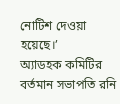নোটিশ দেওয়া হয়েছে।’
অ্যাডহক কমিটির বর্তমান সভাপতি রনি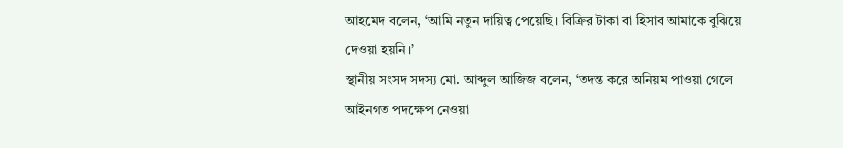আহমেদ বলেন, ‘আমি নতুন দায়িত্ব পেয়েছি। বিক্রির টাকা বা হিসাব আমাকে বুঝিয়ে দেওয়া হয়নি।’
স্থানীয় সংসদ সদস্য মো. আব্দুল আজিজ বলেন, ‘তদন্ত করে অনিয়ম পাওয়া গেলে আইনগত পদক্ষেপ নেওয়া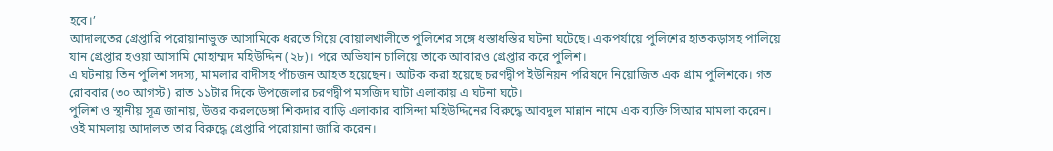হবে।’
আদালতের গ্রেপ্তারি পরোয়ানাভুক্ত আসামিকে ধরতে গিয়ে বোয়ালখালীতে পুলিশের সঙ্গে ধস্তাধস্তির ঘটনা ঘটেছে। একপর্যায়ে পুলিশের হাতকড়াসহ পালিয়ে যান গ্রেপ্তার হওয়া আসামি মোহাম্মদ মহিউদ্দিন (২৮)। পরে অভিযান চালিয়ে তাকে আবারও গ্রেপ্তার করে পুলিশ।
এ ঘটনায় তিন পুলিশ সদস্য, মামলার বাদীসহ পাঁচজন আহত হয়েছেন। আটক করা হয়েছে চরণদ্বীপ ইউনিয়ন পরিষদে নিয়োজিত এক গ্রাম পুলিশকে। গত রোববার (৩০ আগস্ট) রাত ১১টার দিকে উপজেলার চরণদ্বীপ মসজিদ ঘাটা এলাকায় এ ঘটনা ঘটে।
পুলিশ ও স্থানীয় সূত্র জানায়, উত্তর করলডেঙ্গা শিকদার বাড়ি এলাকার বাসিন্দা মহিউদ্দিনের বিরুদ্ধে আবদুল মান্নান নামে এক ব্যক্তি সিআর মামলা করেন। ওই মামলায় আদালত তার বিরুদ্ধে গ্রেপ্তারি পরোয়ানা জারি করেন।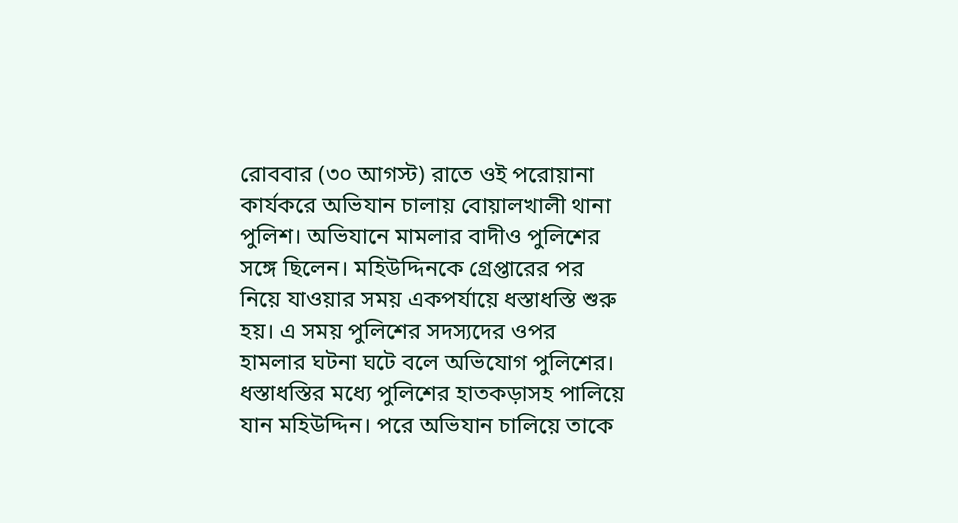রোববার (৩০ আগস্ট) রাতে ওই পরোয়ানা কার্যকরে অভিযান চালায় বোয়ালখালী থানা পুলিশ। অভিযানে মামলার বাদীও পুলিশের সঙ্গে ছিলেন। মহিউদ্দিনকে গ্রেপ্তারের পর নিয়ে যাওয়ার সময় একপর্যায়ে ধস্তাধস্তি শুরু হয়। এ সময় পুলিশের সদস্যদের ওপর হামলার ঘটনা ঘটে বলে অভিযোগ পুলিশের।
ধস্তাধস্তির মধ্যে পুলিশের হাতকড়াসহ পালিয়ে যান মহিউদ্দিন। পরে অভিযান চালিয়ে তাকে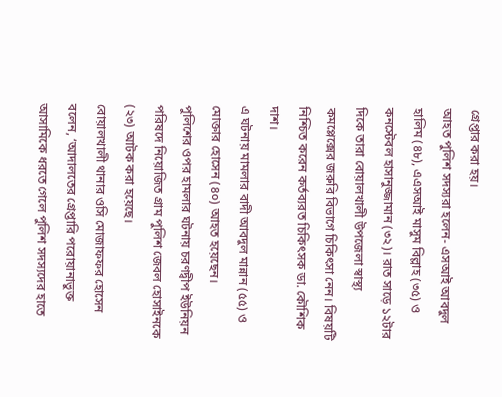গ্রেপ্তার করা হয়।
আহত পুলিশ সদস্যরা হলেন- এসআই আবদুল হালিম (৪৮), এএসআই মাসুম বিল্লাহ (৩৫) ও কনস্টেবল হাসানুজ্জামান (৩২)। রাত সাড়ে ১২টার দিকে তারা বোয়ালখালী উপজেলা স্বাস্থ্য কমপ্লেক্সের জরুরি বিভাগে চিকিৎসা নেন। বিষয়টি নিশ্চিত করেন কর্তব্যরত চিকিৎসক ডা. কৌশিক দাশ।
এ ঘটনায় মামলার বাদী আবদুল মান্নান (৫৫) ও মোক্তার হোসেন (৪০) আহত হয়েছেন।
পুলিশের ওপর হামলার ঘটনায় চরণদ্বীপ ইউনিয়ন পরিষদে নিয়োজিত গ্রাম পুলিশ জেবল হোসাইনকে (২৩) আটক করা হয়েছে।
বোয়ালখালী থানার ওসি মোজাফফর হোসেন বলেন, ‘আদালতের গ্রেপ্তারি পরোয়ানাভুক্ত আসামিকে ধরতে গেলে পুলিশ সদস্যদের হাতে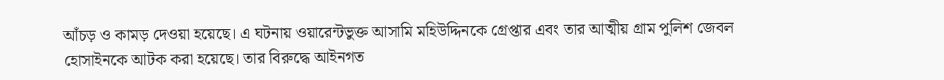আঁচড় ও কামড় দেওয়া হয়েছে। এ ঘটনায় ওয়ারেন্টভুক্ত আসামি মহিউদ্দিনকে গ্রেপ্তার এবং তার আত্মীয় গ্রাম পুলিশ জেবল হোসাইনকে আটক করা হয়েছে। তার বিরুদ্ধে আইনগত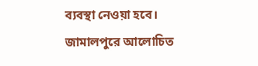ব্যবস্থা নেওয়া হবে।
জামালপুরে আলোচিত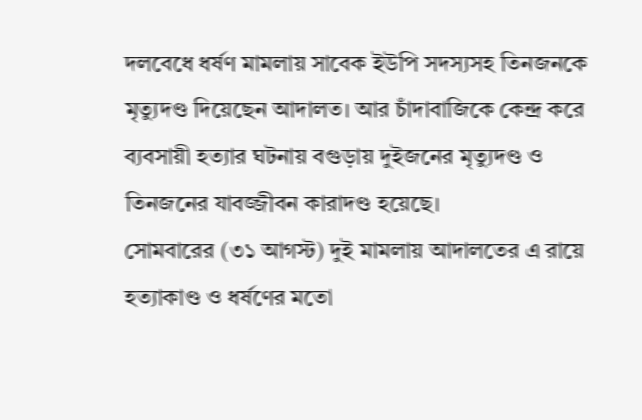দলবেধে ধর্ষণ মামলায় সাবেক ইউপি সদস্যসহ তিনজনকে মৃত্যুদণ্ড দিয়েছেন আদালত। আর চাঁদাবাজিকে কেন্দ্র করে ব্যবসায়ী হত্যার ঘটনায় বগুড়ায় দুইজনের মৃত্যুদণ্ড ও তিনজনের যাবজ্জীবন কারাদণ্ড হয়েছে।
সোমবারের (৩১ আগস্ট) দুই মামলায় আদালতের এ রায়ে হত্যাকাণ্ড ও ধর্ষণের মতো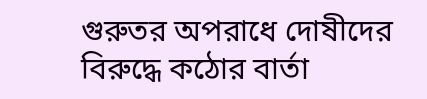গুরুতর অপরাধে দোষীদের বিরুদ্ধে কঠোর বার্তা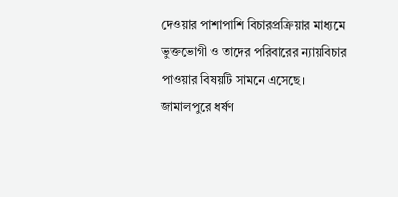দেওয়ার পাশাপাশি বিচারপ্রক্রিয়ার মাধ্যমে ভুক্তভোগী ও তাদের পরিবারের ন্যায়বিচার পাওয়ার বিষয়টি সামনে এসেছে।
জামালপুরে ধর্ষণ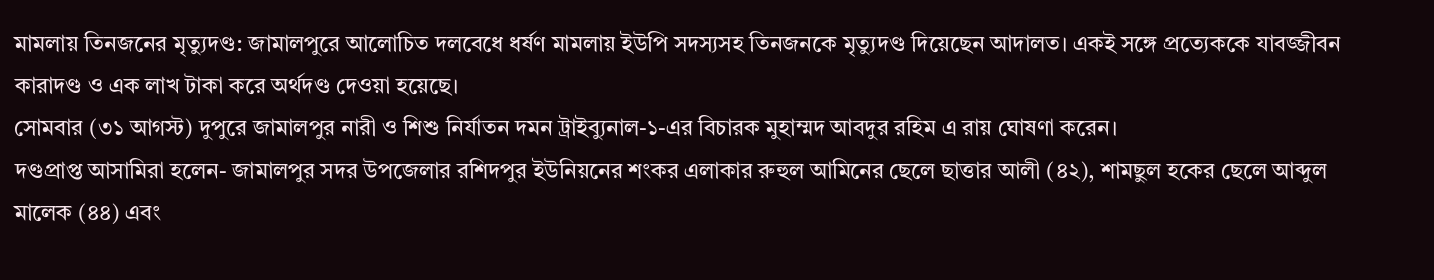মামলায় তিনজনের মৃত্যুদণ্ড: জামালপুরে আলোচিত দলবেধে ধর্ষণ মামলায় ইউপি সদস্যসহ তিনজনকে মৃত্যুদণ্ড দিয়েছেন আদালত। একই সঙ্গে প্রত্যেককে যাবজ্জীবন কারাদণ্ড ও এক লাখ টাকা করে অর্থদণ্ড দেওয়া হয়েছে।
সোমবার (৩১ আগস্ট) দুপুরে জামালপুর নারী ও শিশু নির্যাতন দমন ট্রাইব্যুনাল-১-এর বিচারক মুহাম্মদ আবদুর রহিম এ রায় ঘোষণা করেন।
দণ্ডপ্রাপ্ত আসামিরা হলেন- জামালপুর সদর উপজেলার রশিদপুর ইউনিয়নের শংকর এলাকার রুহুল আমিনের ছেলে ছাত্তার আলী (৪২), শামছুল হকের ছেলে আব্দুল মালেক (৪৪) এবং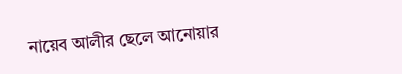নায়েব আলীর ছেলে আনোয়ার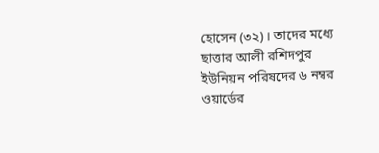হোসেন (৩২)। তাদের মধ্যে ছাত্তার আলী রশিদপুর ইউনিয়ন পরিষদের ৬ নম্বর ওয়ার্ডের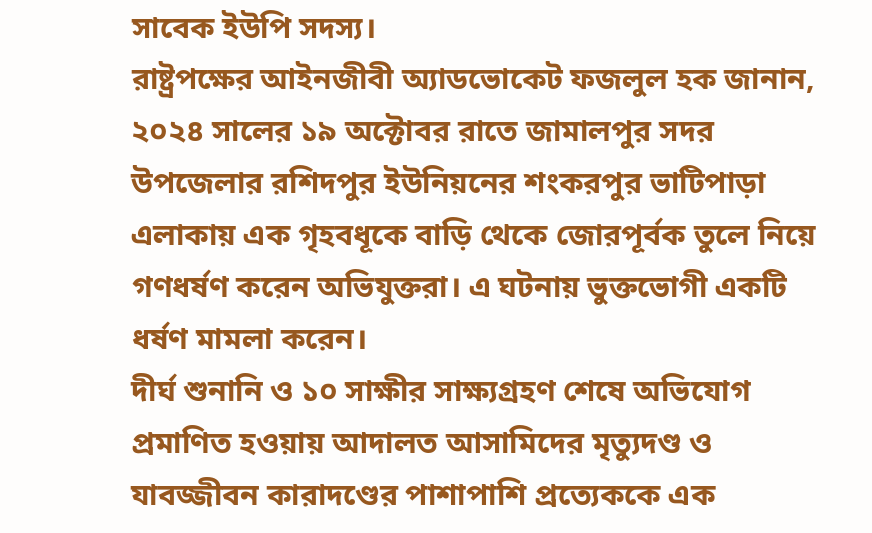সাবেক ইউপি সদস্য।
রাষ্ট্রপক্ষের আইনজীবী অ্যাডভোকেট ফজলুল হক জানান, ২০২৪ সালের ১৯ অক্টোবর রাতে জামালপুর সদর উপজেলার রশিদপুর ইউনিয়নের শংকরপুর ভাটিপাড়া এলাকায় এক গৃহবধূকে বাড়ি থেকে জোরপূর্বক তুলে নিয়ে গণধর্ষণ করেন অভিযুক্তরা। এ ঘটনায় ভুক্তভোগী একটি ধর্ষণ মামলা করেন।
দীর্ঘ শুনানি ও ১০ সাক্ষীর সাক্ষ্যগ্রহণ শেষে অভিযোগ প্রমাণিত হওয়ায় আদালত আসামিদের মৃত্যুদণ্ড ও যাবজ্জীবন কারাদণ্ডের পাশাপাশি প্রত্যেককে এক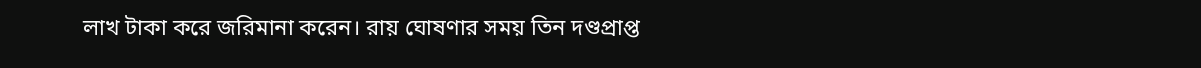লাখ টাকা করে জরিমানা করেন। রায় ঘোষণার সময় তিন দণ্ডপ্রাপ্ত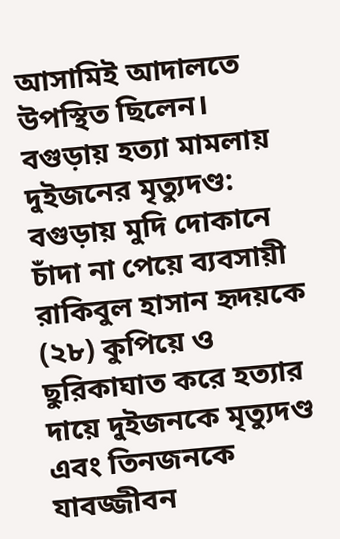আসামিই আদালতে উপস্থিত ছিলেন।
বগুড়ায় হত্যা মামলায় দুইজনের মৃত্যুদণ্ড: বগুড়ায় মুদি দোকানে চাঁদা না পেয়ে ব্যবসায়ী রাকিবুল হাসান হৃদয়কে (২৮) কুপিয়ে ও ছুরিকাঘাত করে হত্যার দায়ে দুইজনকে মৃত্যুদণ্ড এবং তিনজনকে যাবজ্জীবন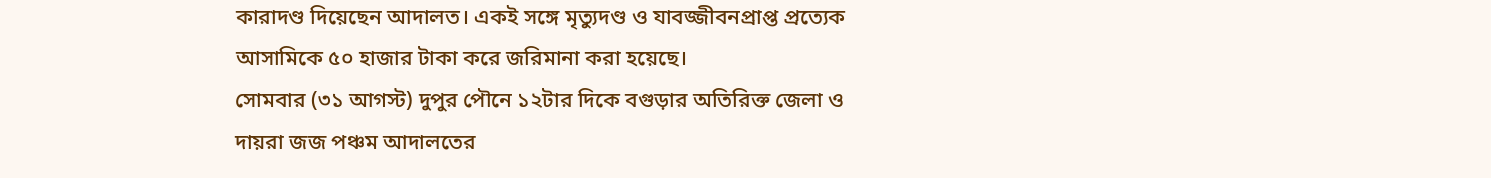কারাদণ্ড দিয়েছেন আদালত। একই সঙ্গে মৃত্যুদণ্ড ও যাবজ্জীবনপ্রাপ্ত প্রত্যেক আসামিকে ৫০ হাজার টাকা করে জরিমানা করা হয়েছে।
সোমবার (৩১ আগস্ট) দুপুর পৌনে ১২টার দিকে বগুড়ার অতিরিক্ত জেলা ও দায়রা জজ পঞ্চম আদালতের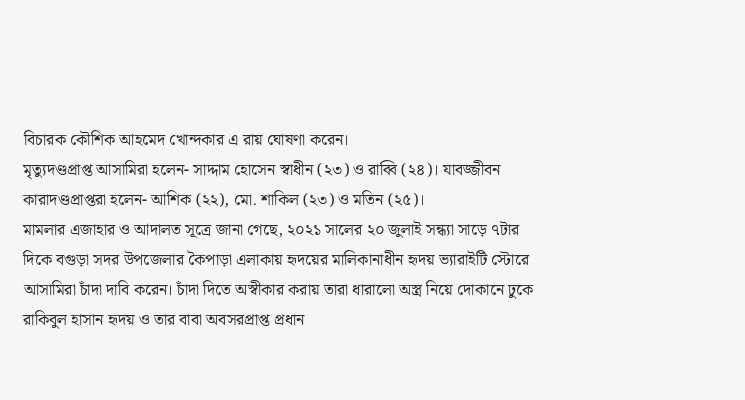বিচারক কৌশিক আহমেদ খোন্দকার এ রায় ঘোষণা করেন।
মৃত্যুদণ্ডপ্রাপ্ত আসামিরা হলেন- সাদ্দাম হোসেন স্বাধীন (২৩) ও রাব্বি (২৪)। যাবজ্জীবন কারাদণ্ডপ্রাপ্তরা হলেন- আশিক (২২), মো. শাকিল (২৩) ও মতিন (২৫)।
মামলার এজাহার ও আদালত সূত্রে জানা গেছে, ২০২১ সালের ২০ জুলাই সন্ধ্যা সাড়ে ৭টার দিকে বগুড়া সদর উপজেলার কৈপাড়া এলাকায় হৃদয়ের মালিকানাধীন হৃদয় ভ্যারাইটি স্টোরে আসামিরা চাঁদা দাবি করেন। চাঁদা দিতে অস্বীকার করায় তারা ধারালো অস্ত্র নিয়ে দোকানে ঢুকে রাকিবুল হাসান হৃদয় ও তার বাবা অবসরপ্রাপ্ত প্রধান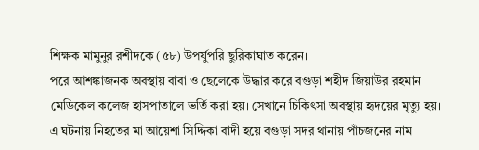শিক্ষক মামুনুর রশীদকে (৫৮) উপর্যুপরি ছুরিকাঘাত করেন।
পরে আশঙ্কাজনক অবস্থায় বাবা ও ছেলেকে উদ্ধার করে বগুড়া শহীদ জিয়াউর রহমান মেডিকেল কলেজ হাসপাতালে ভর্তি করা হয়। সেখানে চিকিৎসা অবস্থায় হৃদয়ের মৃত্যু হয়।
এ ঘটনায় নিহতের মা আয়েশা সিদ্দিকা বাদী হয়ে বগুড়া সদর থানায় পাঁচজনের নাম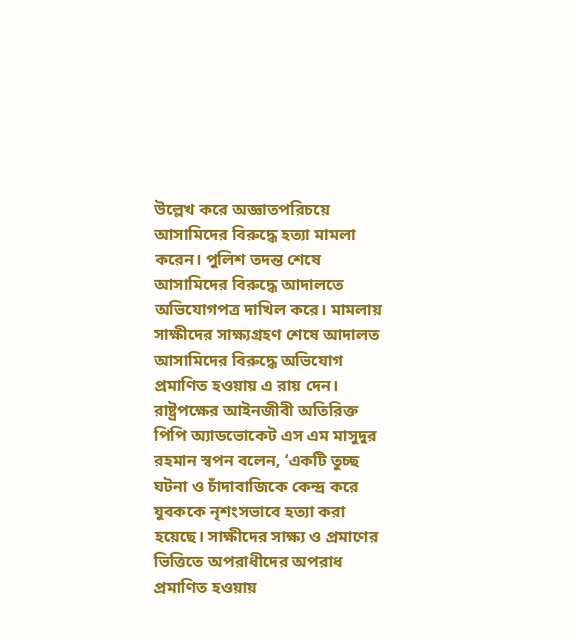উল্লেখ করে অজ্ঞাতপরিচয়ে আসামিদের বিরুদ্ধে হত্যা মামলা করেন। পুলিশ তদন্ত শেষে আসামিদের বিরুদ্ধে আদালতে অভিযোগপত্র দাখিল করে। মামলায় সাক্ষীদের সাক্ষ্যগ্রহণ শেষে আদালত আসামিদের বিরুদ্ধে অভিযোগ প্রমাণিত হওয়ায় এ রায় দেন।
রাষ্ট্রপক্ষের আইনজীবী অতিরিক্ত পিপি অ্যাডভোকেট এস এম মাসুদুর রহমান স্বপন বলেন, ‘একটি তুচ্ছ ঘটনা ও চাঁদাবাজিকে কেন্দ্র করে যুবককে নৃশংসভাবে হত্যা করা হয়েছে। সাক্ষীদের সাক্ষ্য ও প্রমাণের ভিত্তিতে অপরাধীদের অপরাধ প্রমাণিত হওয়ায়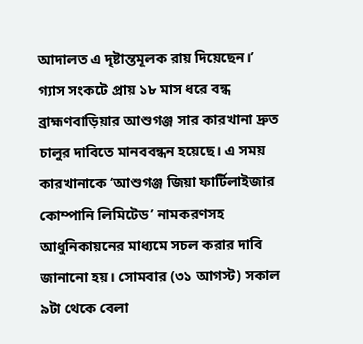আদালত এ দৃষ্টান্তমূলক রায় দিয়েছেন।’
গ্যাস সংকটে প্রায় ১৮ মাস ধরে বন্ধ ব্রাহ্মণবাড়িয়ার আশুগঞ্জ সার কারখানা দ্রুত চালুর দাবিতে মানববন্ধন হয়েছে। এ সময় কারখানাকে ‘আশুগঞ্জ জিয়া ফার্টিলাইজার কোম্পানি লিমিটেড’ নামকরণসহ আধুনিকায়নের মাধ্যমে সচল করার দাবি জানানো হয়। সোমবার (৩১ আগস্ট) সকাল ৯টা থেকে বেলা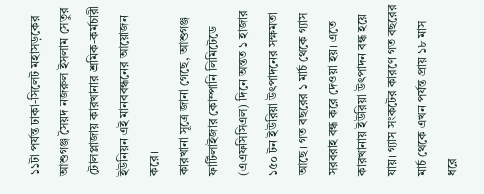১১টা পর্যন্ত ঢাকা-সিলেট মহাসড়কের আশুগঞ্জ সৈয়দ নজরুল ইসলাম সেতুর টোলপ্লাজায় কারখানার শ্রমিক-কর্মচারী ইউনিয়ন এই মানববন্ধনের আয়োজন করে।
কারখানা সূত্রে জানা গেছে, আশুগঞ্জ ফার্টিলাইজার কোম্পানি লিমিটেডে (এএফসিসিএল) দিনে অন্তত ১ হাজার ১৫০ টন ইউরিয়া উৎপাদনের সক্ষমতা আছে। গত বছরের ১ মার্চ থেকে গ্যাস সরবরাহ বন্ধ করে দেওয়া হয়। এতে কারখানায় ইউরিয়া উৎপাদন বন্ধ হয়ে যায়। গ্যাস সংকটের কারণে গত বছরের মার্চ থেকে এখন পর্যন্ত প্রায় ১৮ মাস ধরে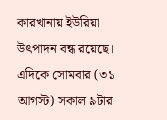কারখানায় ইউরিয়া উৎপাদন বন্ধ রয়েছে।
এদিকে সোমবার (৩১ আগস্ট) সকাল ৯টার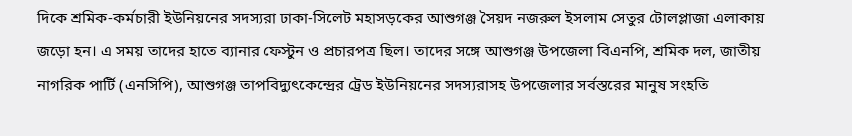দিকে শ্রমিক-কর্মচারী ইউনিয়নের সদস্যরা ঢাকা-সিলেট মহাসড়কের আশুগঞ্জ সৈয়দ নজরুল ইসলাম সেতুর টোলপ্লাজা এলাকায় জড়ো হন। এ সময় তাদের হাতে ব্যানার ফেস্টুন ও প্রচারপত্র ছিল। তাদের সঙ্গে আশুগঞ্জ উপজেলা বিএনপি, শ্রমিক দল, জাতীয় নাগরিক পার্টি (এনসিপি), আশুগঞ্জ তাপবিদ্যুৎকেন্দ্রের ট্রেড ইউনিয়নের সদস্যরাসহ উপজেলার সর্বস্তরের মানুষ সংহতি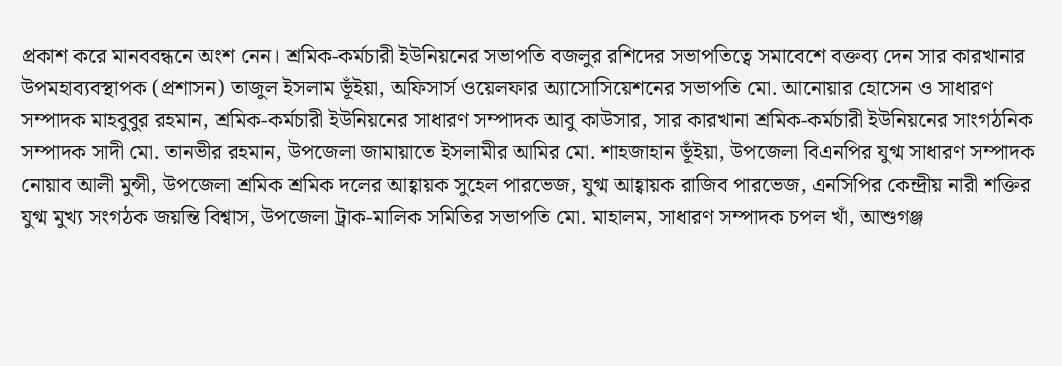প্রকাশ করে মানববন্ধনে অংশ নেন। শ্রমিক-কর্মচারী ইউনিয়নের সভাপতি বজলুর রশিদের সভাপতিত্বে সমাবেশে বক্তব্য দেন সার কারখানার উপমহাব্যবস্থাপক (প্রশাসন) তাজুল ইসলাম ভূঁইয়া, অফিসার্স ওয়েলফার অ্যাসোসিয়েশনের সভাপতি মো. আনোয়ার হোসেন ও সাধারণ সম্পাদক মাহবুবুর রহমান, শ্রমিক-কর্মচারী ইউনিয়নের সাধারণ সম্পাদক আবু কাউসার, সার কারখানা শ্রমিক-কর্মচারী ইউনিয়নের সাংগঠনিক সম্পাদক সাদী মো. তানভীর রহমান, উপজেলা জামায়াতে ইসলামীর আমির মো. শাহজাহান ভূঁইয়া, উপজেলা বিএনপির যুগ্ম সাধারণ সম্পাদক নোয়াব আলী মুন্সী, উপজেলা শ্রমিক শ্রমিক দলের আহ্বায়ক সুহেল পারভেজ, যুগ্ম আহ্বায়ক রাজিব পারভেজ, এনসিপির কেন্দ্রীয় নারী শক্তির যুগ্ম মুখ্য সংগঠক জয়ন্তি বিশ্বাস, উপজেলা ট্রাক-মালিক সমিতির সভাপতি মো. মাহালম, সাধারণ সম্পাদক চপল খাঁ, আশুগঞ্জ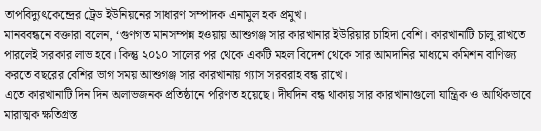তাপবিদ্যুৎকেন্দ্রের ট্রেড ইউনিয়নের সাধারণ সম্পাদক এনামুল হক প্রমুখ।
মানববন্ধনে বক্তারা বলেন, ‘গুণগত মানসম্পন্ন হওয়ায় আশুগঞ্জ সার কারখানার ইউরিয়ার চাহিদা বেশি। কারখানাটি চালু রাখতে পারলেই সরকার লাভ হবে। কিন্তু ২০১০ সালের পর থেকে একটি মহল বিদেশ থেকে সার আমদানির মাধ্যমে কমিশন বাণিজ্য করতে বছরের বেশির ভাগ সময় আশুগঞ্জ সার কারখানায় গ্যাস সরবরাহ বন্ধ রাখে।
এতে কারখানাটি দিন দিন অলাভজনক প্রতিষ্ঠানে পরিণত হয়েছে। দীর্ঘদিন বন্ধ থাকায় সার কারখানাগুলো যান্ত্রিক ও আর্থিকভাবে মারাত্মক ক্ষতিগ্রস্ত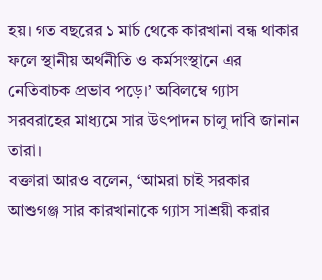হয়। গত বছরের ১ মার্চ থেকে কারখানা বন্ধ থাকার ফলে স্থানীয় অর্থনীতি ও কর্মসংস্থানে এর নেতিবাচক প্রভাব পড়ে।’ অবিলম্বে গ্যাস সরবরাহের মাধ্যমে সার উৎপাদন চালু দাবি জানান তারা।
বক্তারা আরও বলেন, ‘আমরা চাই সরকার আশুগঞ্জ সার কারখানাকে গ্যাস সাশ্রয়ী করার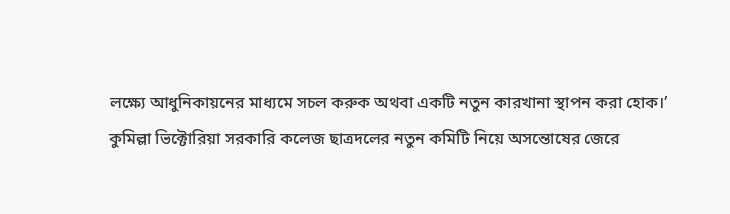লক্ষ্যে আধুনিকায়নের মাধ্যমে সচল করুক অথবা একটি নতুন কারখানা স্থাপন করা হোক।’
কুমিল্লা ভিক্টোরিয়া সরকারি কলেজ ছাত্রদলের নতুন কমিটি নিয়ে অসন্তোষের জেরে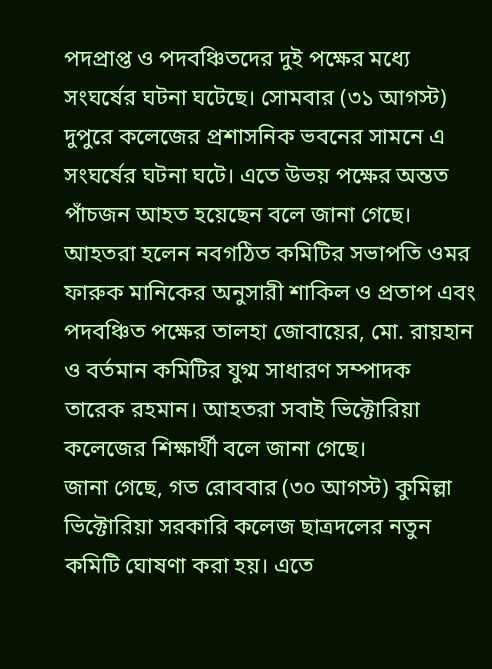পদপ্রাপ্ত ও পদবঞ্চিতদের দুই পক্ষের মধ্যে সংঘর্ষের ঘটনা ঘটেছে। সোমবার (৩১ আগস্ট) দুপুরে কলেজের প্রশাসনিক ভবনের সামনে এ সংঘর্ষের ঘটনা ঘটে। এতে উভয় পক্ষের অন্তত পাঁচজন আহত হয়েছেন বলে জানা গেছে।
আহতরা হলেন নবগঠিত কমিটির সভাপতি ওমর ফারুক মানিকের অনুসারী শাকিল ও প্রতাপ এবং পদবঞ্চিত পক্ষের তালহা জোবায়ের, মো. রায়হান ও বর্তমান কমিটির যুগ্ম সাধারণ সম্পাদক তারেক রহমান। আহতরা সবাই ভিক্টোরিয়া কলেজের শিক্ষার্থী বলে জানা গেছে।
জানা গেছে, গত রোববার (৩০ আগস্ট) কুমিল্লা ভিক্টোরিয়া সরকারি কলেজ ছাত্রদলের নতুন কমিটি ঘোষণা করা হয়। এতে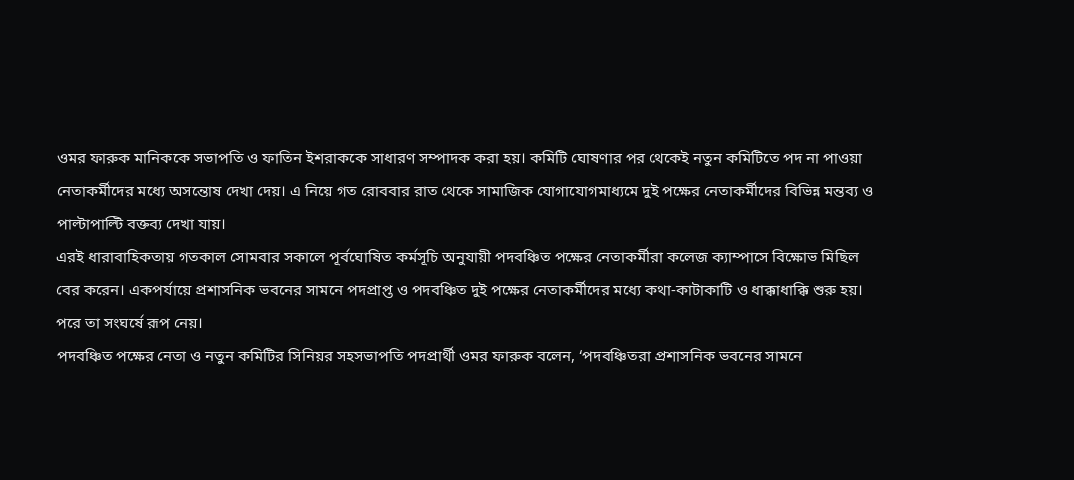ওমর ফারুক মানিককে সভাপতি ও ফাতিন ইশরাককে সাধারণ সম্পাদক করা হয়। কমিটি ঘোষণার পর থেকেই নতুন কমিটিতে পদ না পাওয়া নেতাকর্মীদের মধ্যে অসন্তোষ দেখা দেয়। এ নিয়ে গত রোববার রাত থেকে সামাজিক যোগাযোগমাধ্যমে দুই পক্ষের নেতাকর্মীদের বিভিন্ন মন্তব্য ও পাল্টাপাল্টি বক্তব্য দেখা যায়।
এরই ধারাবাহিকতায় গতকাল সোমবার সকালে পূর্বঘোষিত কর্মসূচি অনুযায়ী পদবঞ্চিত পক্ষের নেতাকর্মীরা কলেজ ক্যাম্পাসে বিক্ষোভ মিছিল বের করেন। একপর্যায়ে প্রশাসনিক ভবনের সামনে পদপ্রাপ্ত ও পদবঞ্চিত দুই পক্ষের নেতাকর্মীদের মধ্যে কথা-কাটাকাটি ও ধাক্কাধাক্কি শুরু হয়। পরে তা সংঘর্ষে রূপ নেয়।
পদবঞ্চিত পক্ষের নেতা ও নতুন কমিটির সিনিয়র সহসভাপতি পদপ্রার্থী ওমর ফারুক বলেন, ‘পদবঞ্চিতরা প্রশাসনিক ভবনের সামনে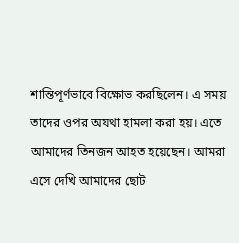শান্তিপূর্ণভাবে বিক্ষোভ করছিলেন। এ সময় তাদের ওপর অযথা হামলা করা হয়। এতে আমাদের তিনজন আহত হয়েছেন। আমরা এসে দেখি আমাদের ছোট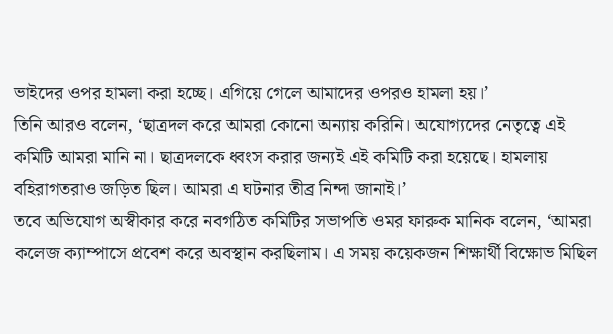ভাইদের ওপর হামলা করা হচ্ছে। এগিয়ে গেলে আমাদের ওপরও হামলা হয়।’
তিনি আরও বলেন, ‘ছাত্রদল করে আমরা কোনো অন্যায় করিনি। অযোগ্যদের নেতৃত্বে এই কমিটি আমরা মানি না। ছাত্রদলকে ধ্বংস করার জন্যই এই কমিটি করা হয়েছে। হামলায় বহিরাগতরাও জড়িত ছিল। আমরা এ ঘটনার তীব্র নিন্দা জানাই।’
তবে অভিযোগ অস্বীকার করে নবগঠিত কমিটির সভাপতি ওমর ফারুক মানিক বলেন, ‘আমরা কলেজ ক্যাম্পাসে প্রবেশ করে অবস্থান করছিলাম। এ সময় কয়েকজন শিক্ষার্থী বিক্ষোভ মিছিল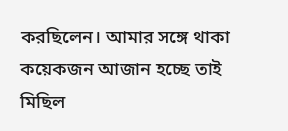করছিলেন। আমার সঙ্গে থাকা কয়েকজন আজান হচ্ছে তাই মিছিল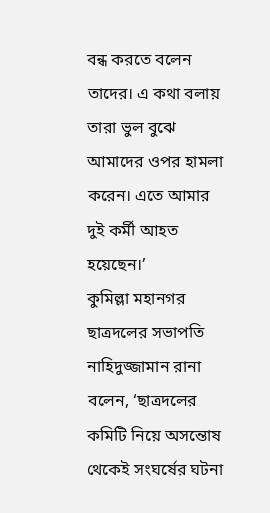বন্ধ করতে বলেন তাদের। এ কথা বলায় তারা ভুল বুঝে আমাদের ওপর হামলা করেন। এতে আমার দুই কর্মী আহত হয়েছেন।’
কুমিল্লা মহানগর ছাত্রদলের সভাপতি নাহিদুজ্জামান রানা বলেন, ‘ছাত্রদলের কমিটি নিয়ে অসন্তোষ থেকেই সংঘর্ষের ঘটনা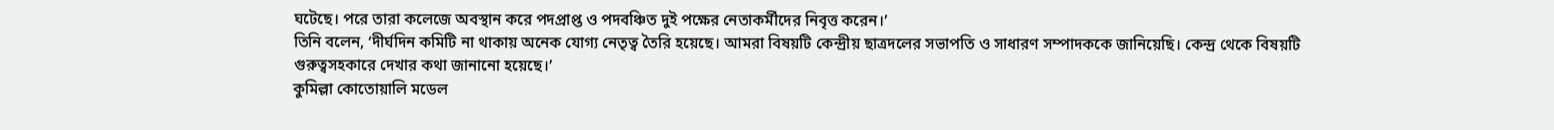ঘটেছে। পরে তারা কলেজে অবস্থান করে পদপ্রাপ্ত ও পদবঞ্চিত দুই পক্ষের নেতাকর্মীদের নিবৃত্ত করেন।’
তিনি বলেন, ‘দীর্ঘদিন কমিটি না থাকায় অনেক যোগ্য নেতৃত্ব তৈরি হয়েছে। আমরা বিষয়টি কেন্দ্রীয় ছাত্রদলের সভাপতি ও সাধারণ সম্পাদককে জানিয়েছি। কেন্দ্র থেকে বিষয়টি গুরুত্বসহকারে দেখার কথা জানানো হয়েছে।’
কুমিল্লা কোতোয়ালি মডেল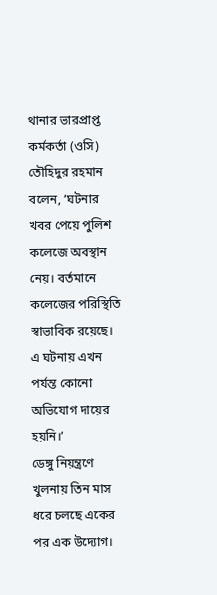থানার ভারপ্রাপ্ত কর্মকর্তা (ওসি) তৌহিদুর রহমান বলেন, ‘ঘটনার খবর পেয়ে পুলিশ কলেজে অবস্থান নেয়। বর্তমানে কলেজের পরিস্থিতি স্বাভাবিক রয়েছে। এ ঘটনায় এখন পর্যন্ত কোনো অভিযোগ দায়ের হয়নি।’
ডেঙ্গু নিয়ন্ত্রণে খুলনায় তিন মাস ধরে চলছে একের পর এক উদ্যোগ।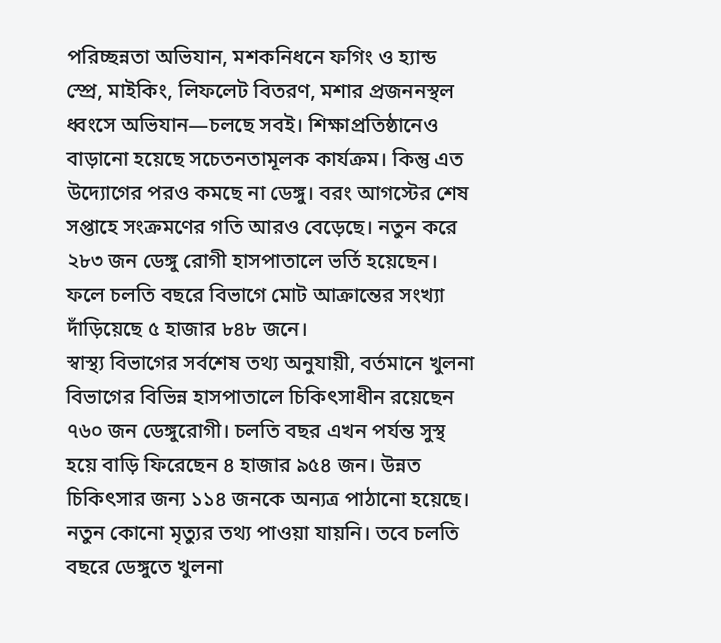পরিচ্ছন্নতা অভিযান, মশকনিধনে ফগিং ও হ্যান্ড স্প্রে, মাইকিং, লিফলেট বিতরণ, মশার প্রজননস্থল ধ্বংসে অভিযান—চলছে সবই। শিক্ষাপ্রতিষ্ঠানেও বাড়ানো হয়েছে সচেতনতামূলক কার্যক্রম। কিন্তু এত উদ্যোগের পরও কমছে না ডেঙ্গু। বরং আগস্টের শেষ সপ্তাহে সংক্রমণের গতি আরও বেড়েছে। নতুন করে ২৮৩ জন ডেঙ্গু রোগী হাসপাতালে ভর্তি হয়েছেন। ফলে চলতি বছরে বিভাগে মোট আক্রান্তের সংখ্যা দাঁড়িয়েছে ৫ হাজার ৮৪৮ জনে।
স্বাস্থ্য বিভাগের সর্বশেষ তথ্য অনুযায়ী, বর্তমানে খুলনা বিভাগের বিভিন্ন হাসপাতালে চিকিৎসাধীন রয়েছেন ৭৬০ জন ডেঙ্গুরোগী। চলতি বছর এখন পর্যন্ত সুস্থ হয়ে বাড়ি ফিরেছেন ৪ হাজার ৯৫৪ জন। উন্নত চিকিৎসার জন্য ১১৪ জনকে অন্যত্র পাঠানো হয়েছে। নতুন কোনো মৃত্যুর তথ্য পাওয়া যায়নি। তবে চলতি বছরে ডেঙ্গুতে খুলনা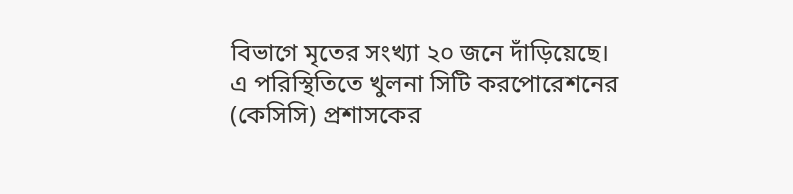বিভাগে মৃতের সংখ্যা ২০ জনে দাঁড়িয়েছে।
এ পরিস্থিতিতে খুলনা সিটি করপোরেশনের (কেসিসি) প্রশাসকের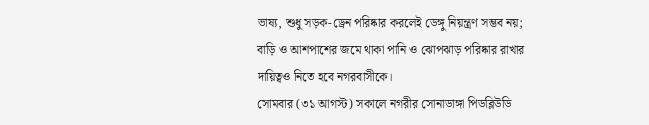ভাষ্য, শুধু সড়ক-ড্রেন পরিষ্কার করলেই ডেঙ্গু নিয়ন্ত্রণ সম্ভব নয়; বাড়ি ও আশপাশের জমে থাকা পানি ও ঝোপঝাড় পরিষ্কার রাখার দায়িত্বও নিতে হবে নগরবাসীকে।
সোমবার (৩১ আগস্ট) সকালে নগরীর সোনাডাঙ্গা পিডব্লিউডি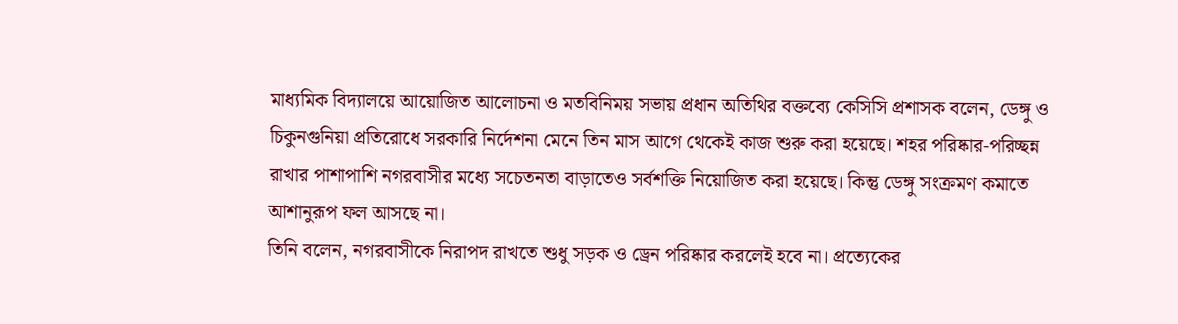মাধ্যমিক বিদ্যালয়ে আয়োজিত আলোচনা ও মতবিনিময় সভায় প্রধান অতিথির বক্তব্যে কেসিসি প্রশাসক বলেন, ডেঙ্গু ও চিকুনগুনিয়া প্রতিরোধে সরকারি নির্দেশনা মেনে তিন মাস আগে থেকেই কাজ শুরু করা হয়েছে। শহর পরিষ্কার-পরিচ্ছন্ন রাখার পাশাপাশি নগরবাসীর মধ্যে সচেতনতা বাড়াতেও সর্বশক্তি নিয়োজিত করা হয়েছে। কিন্তু ডেঙ্গু সংক্রমণ কমাতে আশানুরূপ ফল আসছে না।
তিনি বলেন, নগরবাসীকে নিরাপদ রাখতে শুধু সড়ক ও ড্রেন পরিষ্কার করলেই হবে না। প্রত্যেকের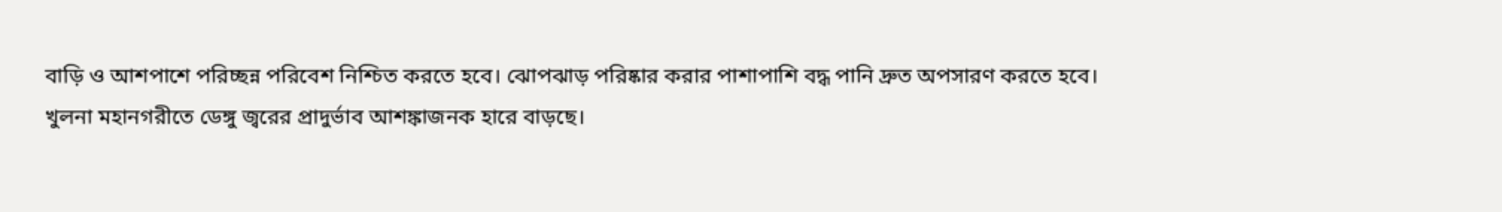বাড়ি ও আশপাশে পরিচ্ছন্ন পরিবেশ নিশ্চিত করতে হবে। ঝোপঝাড় পরিষ্কার করার পাশাপাশি বদ্ধ পানি দ্রুত অপসারণ করতে হবে।
খুলনা মহানগরীতে ডেঙ্গু জ্বরের প্রাদুর্ভাব আশঙ্কাজনক হারে বাড়ছে।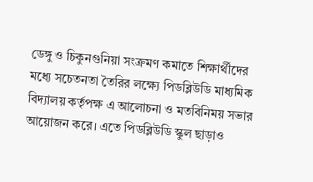ডেঙ্গু ও চিকুনগুনিয়া সংক্রমণ কমাতে শিক্ষার্থীদের মধ্যে সচেতনতা তৈরির লক্ষ্যে পিডব্লিউডি মাধ্যমিক বিদ্যালয় কর্তৃপক্ষ এ আলোচনা ও মতবিনিময় সভার আয়োজন করে। এতে পিডব্লিউডি স্কুল ছাড়াও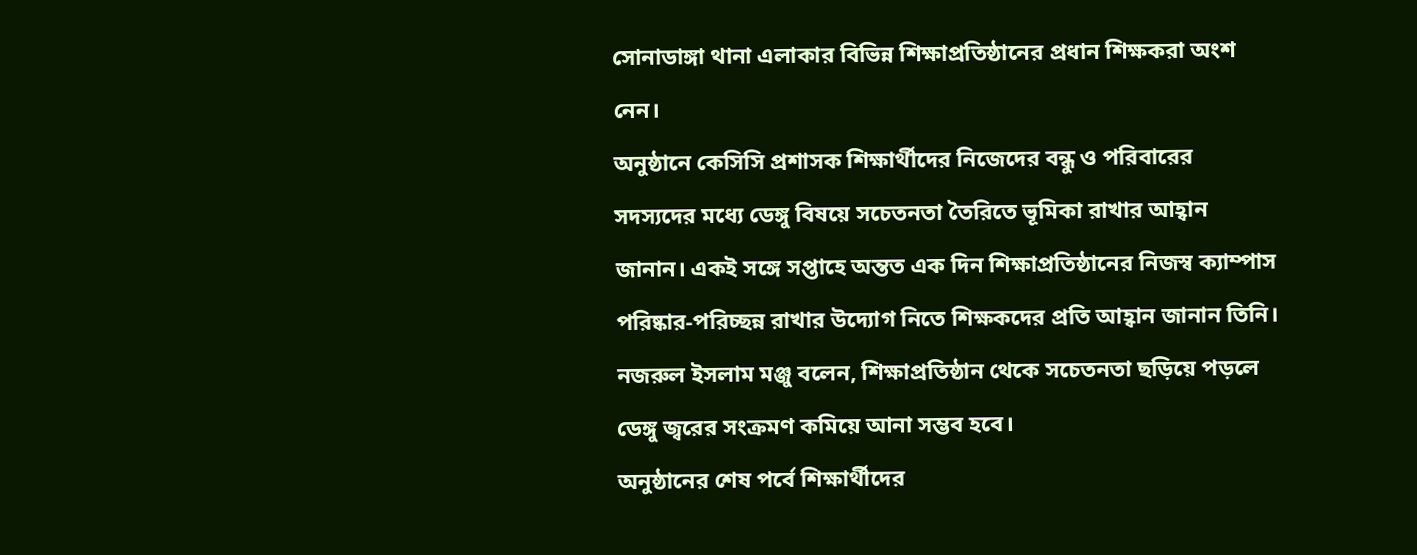সোনাডাঙ্গা থানা এলাকার বিভিন্ন শিক্ষাপ্রতিষ্ঠানের প্রধান শিক্ষকরা অংশ নেন।
অনুষ্ঠানে কেসিসি প্রশাসক শিক্ষার্থীদের নিজেদের বন্ধু ও পরিবারের সদস্যদের মধ্যে ডেঙ্গু বিষয়ে সচেতনতা তৈরিতে ভূমিকা রাখার আহ্বান জানান। একই সঙ্গে সপ্তাহে অন্তত এক দিন শিক্ষাপ্রতিষ্ঠানের নিজস্ব ক্যাম্পাস পরিষ্কার-পরিচ্ছন্ন রাখার উদ্যোগ নিতে শিক্ষকদের প্রতি আহ্বান জানান তিনি।
নজরুল ইসলাম মঞ্জু বলেন, শিক্ষাপ্রতিষ্ঠান থেকে সচেতনতা ছড়িয়ে পড়লে ডেঙ্গু জ্বরের সংক্রমণ কমিয়ে আনা সম্ভব হবে।
অনুষ্ঠানের শেষ পর্বে শিক্ষার্থীদের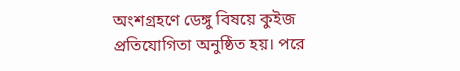অংশগ্রহণে ডেঙ্গু বিষয়ে কুইজ প্রতিযোগিতা অনুষ্ঠিত হয়। পরে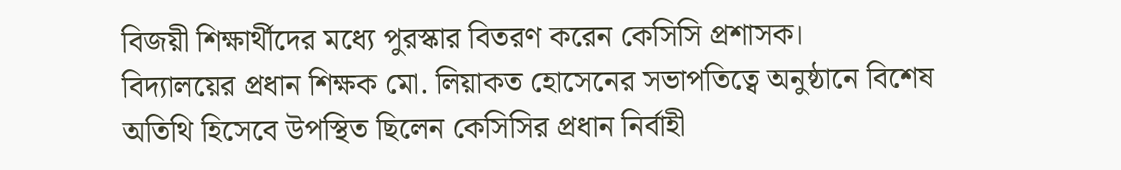বিজয়ী শিক্ষার্থীদের মধ্যে পুরস্কার বিতরণ করেন কেসিসি প্রশাসক।
বিদ্যালয়ের প্রধান শিক্ষক মো. লিয়াকত হোসেনের সভাপতিত্বে অনুষ্ঠানে বিশেষ অতিথি হিসেবে উপস্থিত ছিলেন কেসিসির প্রধান নির্বাহী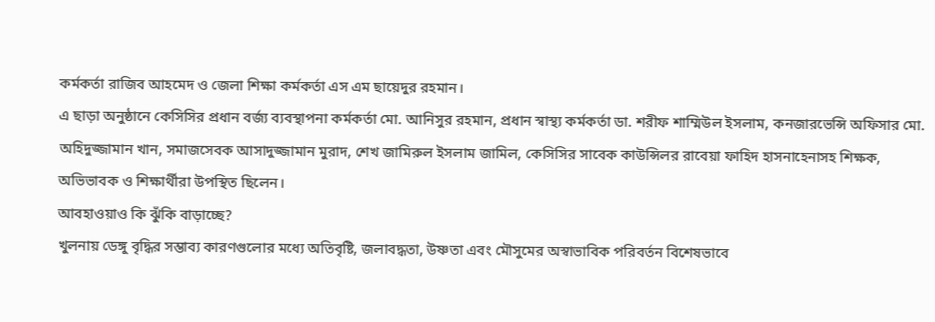কর্মকর্তা রাজিব আহমেদ ও জেলা শিক্ষা কর্মকর্তা এস এম ছায়েদুর রহমান।
এ ছাড়া অনুষ্ঠানে কেসিসির প্রধান বর্জ্য ব্যবস্থাপনা কর্মকর্তা মো. আনিসুর রহমান, প্রধান স্বাস্থ্য কর্মকর্তা ডা. শরীফ শাম্মিউল ইসলাম, কনজারভেন্সি অফিসার মো. অহিদুজ্জামান খান, সমাজসেবক আসাদুজ্জামান মুরাদ, শেখ জামিরুল ইসলাম জামিল, কেসিসির সাবেক কাউন্সিলর রাবেয়া ফাহিদ হাসনাহেনাসহ শিক্ষক, অভিভাবক ও শিক্ষার্থীরা উপস্থিত ছিলেন।
আবহাওয়াও কি ঝুঁকি বাড়াচ্ছে?
খুলনায় ডেঙ্গু বৃদ্ধির সম্ভাব্য কারণগুলোর মধ্যে অতিবৃষ্টি, জলাবদ্ধতা, উষ্ণতা এবং মৌসুমের অস্বাভাবিক পরিবর্তন বিশেষভাবে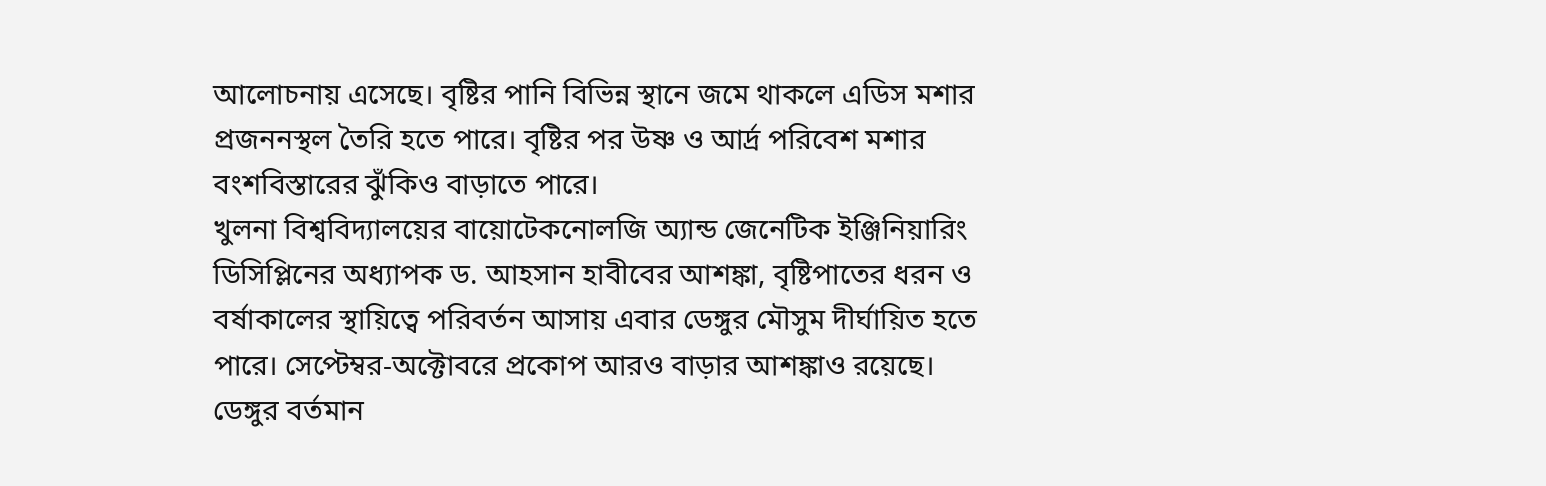আলোচনায় এসেছে। বৃষ্টির পানি বিভিন্ন স্থানে জমে থাকলে এডিস মশার প্রজননস্থল তৈরি হতে পারে। বৃষ্টির পর উষ্ণ ও আর্দ্র পরিবেশ মশার বংশবিস্তারের ঝুঁকিও বাড়াতে পারে।
খুলনা বিশ্ববিদ্যালয়ের বায়োটেকনোলজি অ্যান্ড জেনেটিক ইঞ্জিনিয়ারিং ডিসিপ্লিনের অধ্যাপক ড. আহসান হাবীবের আশঙ্কা, বৃষ্টিপাতের ধরন ও বর্ষাকালের স্থায়িত্বে পরিবর্তন আসায় এবার ডেঙ্গুর মৌসুম দীর্ঘায়িত হতে পারে। সেপ্টেম্বর-অক্টোবরে প্রকোপ আরও বাড়ার আশঙ্কাও রয়েছে।
ডেঙ্গুর বর্তমান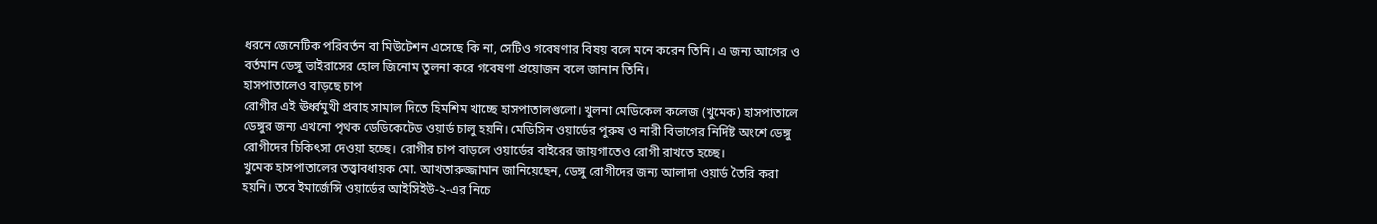ধরনে জেনেটিক পরিবর্তন বা মিউটেশন এসেছে কি না, সেটিও গবেষণার বিষয় বলে মনে করেন তিনি। এ জন্য আগের ও বর্তমান ডেঙ্গু ভাইরাসের হোল জিনোম তুলনা করে গবেষণা প্রয়োজন বলে জানান তিনি।
হাসপাতালেও বাড়ছে চাপ
রোগীর এই ঊর্ধ্বমুখী প্রবাহ সামাল দিতে হিমশিম খাচ্ছে হাসপাতালগুলো। খুলনা মেডিকেল কলেজ (খুমেক) হাসপাতালে ডেঙ্গুর জন্য এখনো পৃথক ডেডিকেটেড ওয়ার্ড চালু হয়নি। মেডিসিন ওয়ার্ডের পুরুষ ও নারী বিভাগের নির্দিষ্ট অংশে ডেঙ্গু রোগীদের চিকিৎসা দেওয়া হচ্ছে। রোগীর চাপ বাড়লে ওয়ার্ডের বাইরের জায়গাতেও রোগী রাখতে হচ্ছে।
খুমেক হাসপাতালের তত্ত্বাবধায়ক মো. আখতারুজ্জামান জানিয়েছেন, ডেঙ্গু রোগীদের জন্য আলাদা ওয়ার্ড তৈরি করা হয়নি। তবে ইমার্জেন্সি ওয়ার্ডের আইসিইউ-২-এর নিচে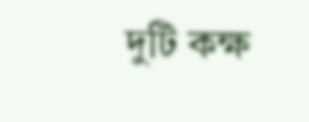দুটি কক্ষ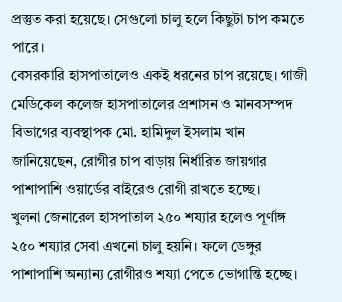প্রস্তুত করা হয়েছে। সেগুলো চালু হলে কিছুটা চাপ কমতে পারে।
বেসরকারি হাসপাতালেও একই ধরনের চাপ রয়েছে। গাজী মেডিকেল কলেজ হাসপাতালের প্রশাসন ও মানবসম্পদ বিভাগের ব্যবস্থাপক মো. হামিদুল ইসলাম খান জানিয়েছেন, রোগীর চাপ বাড়ায় নির্ধারিত জায়গার পাশাপাশি ওয়ার্ডের বাইরেও রোগী রাখতে হচ্ছে।
খুলনা জেনারেল হাসপাতাল ২৫০ শয্যার হলেও পূর্ণাঙ্গ ২৫০ শয্যার সেবা এখনো চালু হয়নি। ফলে ডেঙ্গুর পাশাপাশি অন্যান্য রোগীরও শয্যা পেতে ভোগান্তি হচ্ছে।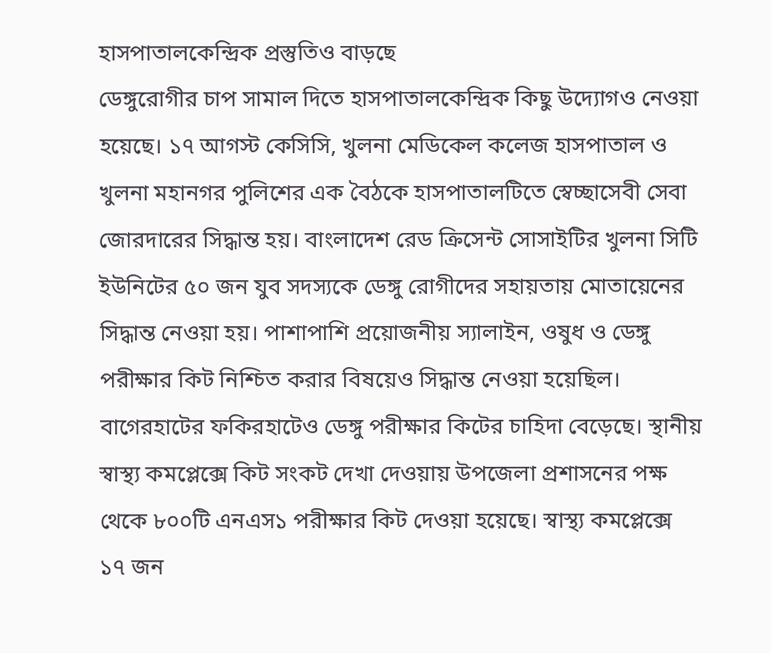হাসপাতালকেন্দ্রিক প্রস্তুতিও বাড়ছে
ডেঙ্গুরোগীর চাপ সামাল দিতে হাসপাতালকেন্দ্রিক কিছু উদ্যোগও নেওয়া হয়েছে। ১৭ আগস্ট কেসিসি, খুলনা মেডিকেল কলেজ হাসপাতাল ও খুলনা মহানগর পুলিশের এক বৈঠকে হাসপাতালটিতে স্বেচ্ছাসেবী সেবা জোরদারের সিদ্ধান্ত হয়। বাংলাদেশ রেড ক্রিসেন্ট সোসাইটির খুলনা সিটি ইউনিটের ৫০ জন যুব সদস্যকে ডেঙ্গু রোগীদের সহায়তায় মোতায়েনের সিদ্ধান্ত নেওয়া হয়। পাশাপাশি প্রয়োজনীয় স্যালাইন, ওষুধ ও ডেঙ্গু পরীক্ষার কিট নিশ্চিত করার বিষয়েও সিদ্ধান্ত নেওয়া হয়েছিল।
বাগেরহাটের ফকিরহাটেও ডেঙ্গু পরীক্ষার কিটের চাহিদা বেড়েছে। স্থানীয় স্বাস্থ্য কমপ্লেক্সে কিট সংকট দেখা দেওয়ায় উপজেলা প্রশাসনের পক্ষ থেকে ৮০০টি এনএস১ পরীক্ষার কিট দেওয়া হয়েছে। স্বাস্থ্য কমপ্লেক্সে ১৭ জন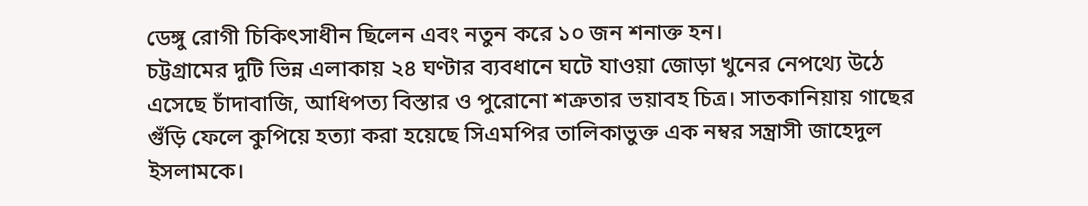ডেঙ্গু রোগী চিকিৎসাধীন ছিলেন এবং নতুন করে ১০ জন শনাক্ত হন।
চট্টগ্রামের দুটি ভিন্ন এলাকায় ২৪ ঘণ্টার ব্যবধানে ঘটে যাওয়া জোড়া খুনের নেপথ্যে উঠে এসেছে চাঁদাবাজি, আধিপত্য বিস্তার ও পুরোনো শত্রুতার ভয়াবহ চিত্র। সাতকানিয়ায় গাছের গুঁড়ি ফেলে কুপিয়ে হত্যা করা হয়েছে সিএমপির তালিকাভুক্ত এক নম্বর সন্ত্রাসী জাহেদুল ইসলামকে।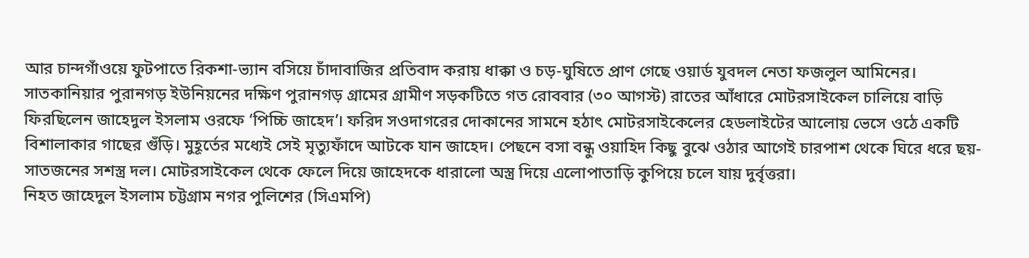আর চান্দগাঁওয়ে ফুটপাতে রিকশা-ভ্যান বসিয়ে চাঁদাবাজির প্রতিবাদ করায় ধাক্কা ও চড়-ঘুষিতে প্রাণ গেছে ওয়ার্ড যুবদল নেতা ফজলুল আমিনের।
সাতকানিয়ার পুরানগড় ইউনিয়নের দক্ষিণ পুরানগড় গ্রামের গ্রামীণ সড়কটিতে গত রোববার (৩০ আগস্ট) রাতের আঁধারে মোটরসাইকেল চালিয়ে বাড়ি ফিরছিলেন জাহেদুল ইসলাম ওরফে ‘পিচ্চি জাহেদ’। ফরিদ সওদাগরের দোকানের সামনে হঠাৎ মোটরসাইকেলের হেডলাইটের আলোয় ভেসে ওঠে একটি বিশালাকার গাছের গুঁড়ি। মুহূর্তের মধ্যেই সেই মৃত্যুফাঁদে আটকে যান জাহেদ। পেছনে বসা বন্ধু ওয়াহিদ কিছু বুঝে ওঠার আগেই চারপাশ থেকে ঘিরে ধরে ছয়-সাতজনের সশস্ত্র দল। মোটরসাইকেল থেকে ফেলে দিয়ে জাহেদকে ধারালো অস্ত্র দিয়ে এলোপাতাড়ি কুপিয়ে চলে যায় দুর্বৃত্তরা।
নিহত জাহেদুল ইসলাম চট্টগ্রাম নগর পুলিশের (সিএমপি)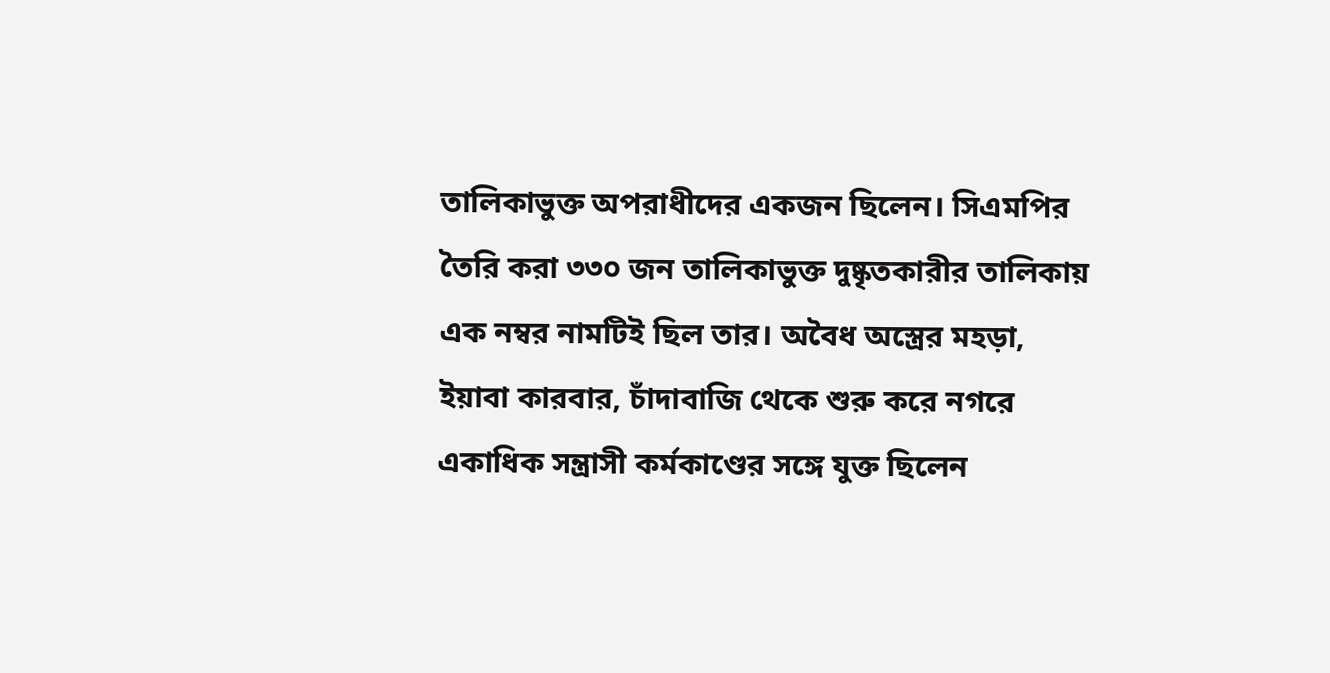তালিকাভুক্ত অপরাধীদের একজন ছিলেন। সিএমপির তৈরি করা ৩৩০ জন তালিকাভুক্ত দুষ্কৃতকারীর তালিকায় এক নম্বর নামটিই ছিল তার। অবৈধ অস্ত্রের মহড়া, ইয়াবা কারবার, চাঁদাবাজি থেকে শুরু করে নগরে একাধিক সন্ত্রাসী কর্মকাণ্ডের সঙ্গে যুক্ত ছিলেন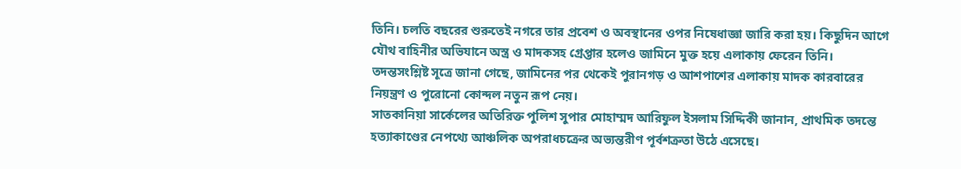তিনি। চলতি বছরের শুরুতেই নগরে তার প্রবেশ ও অবস্থানের ওপর নিষেধাজ্ঞা জারি করা হয়। কিছুদিন আগে যৌথ বাহিনীর অভিযানে অস্ত্র ও মাদকসহ গ্রেপ্তার হলেও জামিনে মুক্ত হয়ে এলাকায় ফেরেন তিনি।
তদন্তসংশ্লিষ্ট সূত্রে জানা গেছে, জামিনের পর থেকেই পুরানগড় ও আশপাশের এলাকায় মাদক কারবারের নিয়ন্ত্রণ ও পুরোনো কোন্দল নতুন রূপ নেয়।
সাতকানিয়া সার্কেলের অতিরিক্ত পুলিশ সুপার মোহাম্মদ আরিফুল ইসলাম সিদ্দিকী জানান, প্রাথমিক তদন্তে হত্যাকাণ্ডের নেপথ্যে আঞ্চলিক অপরাধচক্রের অভ্যন্তরীণ পূর্বশত্রুতা উঠে এসেছে।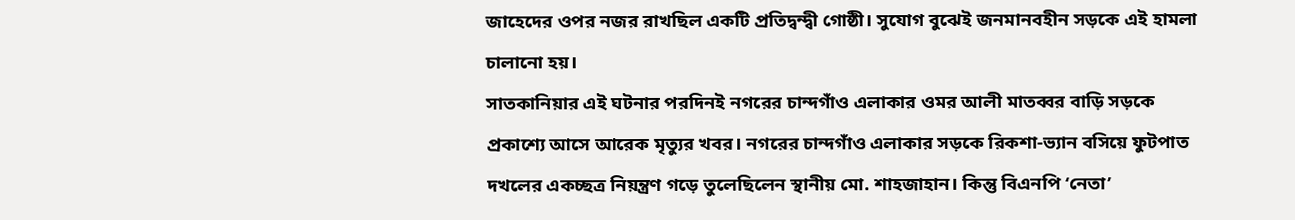জাহেদের ওপর নজর রাখছিল একটি প্রতিদ্বন্দ্বী গোষ্ঠী। সুযোগ বুঝেই জনমানবহীন সড়কে এই হামলা চালানো হয়।
সাতকানিয়ার এই ঘটনার পরদিনই নগরের চান্দগাঁও এলাকার ওমর আলী মাতব্বর বাড়ি সড়কে প্রকাশ্যে আসে আরেক মৃত্যুর খবর। নগরের চান্দগাঁও এলাকার সড়কে রিকশা-ভ্যান বসিয়ে ফুটপাত দখলের একচ্ছত্র নিয়ন্ত্রণ গড়ে তুলেছিলেন স্থানীয় মো. শাহজাহান। কিন্তু বিএনপি ‘নেতা’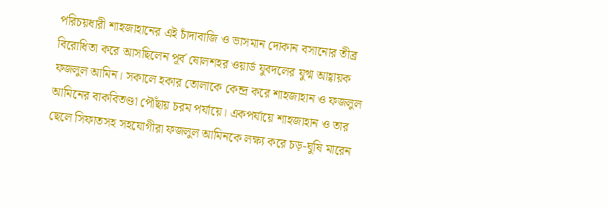পরিচয়ধারী শাহজাহানের এই চাঁদাবাজি ও ভাসমান দোকান বসানোর তীব্র বিরোধিতা করে আসছিলেন পূর্ব ষোলশহর ওয়ার্ড যুবদলের যুগ্ম আহ্বায়ক ফজলুল আমিন। সকালে হকার তোলাকে কেন্দ্র করে শাহজাহান ও ফজলুল আমিনের বাকবিতণ্ডা পৌঁছায় চরম পর্যায়ে। একপর্যায়ে শাহজাহান ও তার ছেলে সিফাতসহ সহযোগীরা ফজলুল আমিনকে লক্ষ্য করে চড়-ঘুষি মারেন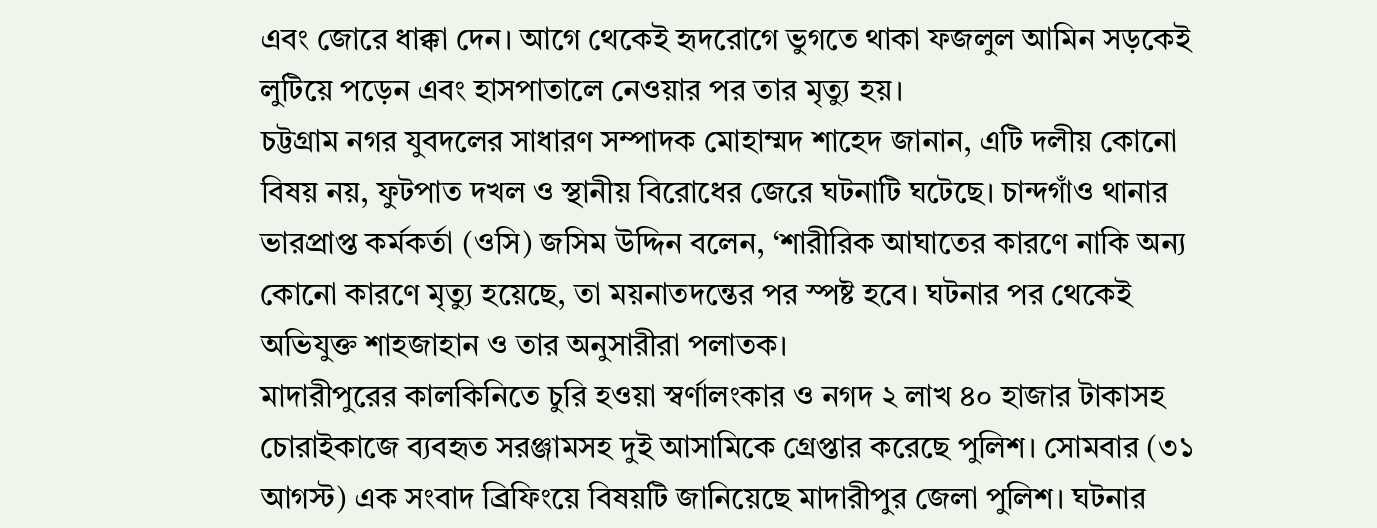এবং জোরে ধাক্কা দেন। আগে থেকেই হৃদরোগে ভুগতে থাকা ফজলুল আমিন সড়কেই লুটিয়ে পড়েন এবং হাসপাতালে নেওয়ার পর তার মৃত্যু হয়।
চট্টগ্রাম নগর যুবদলের সাধারণ সম্পাদক মোহাম্মদ শাহেদ জানান, এটি দলীয় কোনো বিষয় নয়, ফুটপাত দখল ও স্থানীয় বিরোধের জেরে ঘটনাটি ঘটেছে। চান্দগাঁও থানার ভারপ্রাপ্ত কর্মকর্তা (ওসি) জসিম উদ্দিন বলেন, ‘শারীরিক আঘাতের কারণে নাকি অন্য কোনো কারণে মৃত্যু হয়েছে, তা ময়নাতদন্তের পর স্পষ্ট হবে। ঘটনার পর থেকেই অভিযুক্ত শাহজাহান ও তার অনুসারীরা পলাতক।
মাদারীপুরের কালকিনিতে চুরি হওয়া স্বর্ণালংকার ও নগদ ২ লাখ ৪০ হাজার টাকাসহ চোরাইকাজে ব্যবহৃত সরঞ্জামসহ দুই আসামিকে গ্রেপ্তার করেছে পুলিশ। সোমবার (৩১ আগস্ট) এক সংবাদ ব্রিফিংয়ে বিষয়টি জানিয়েছে মাদারীপুর জেলা পুলিশ। ঘটনার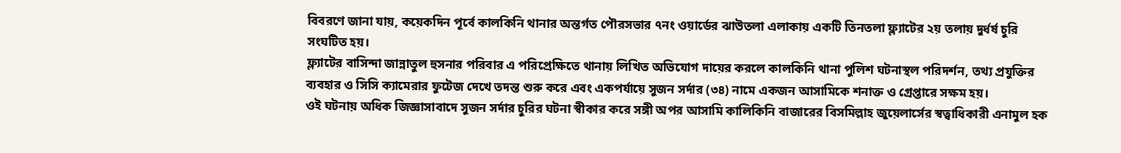বিবরণে জানা যায়, কয়েকদিন পূর্বে কালকিনি থানার অন্তর্গত পৌরসভার ৭নং ওয়ার্ডের ঝাউতলা এলাকায় একটি তিনতলা ফ্ল্যাটের ২য় তলায় দুর্ধর্ষ চুরি সংঘটিত হয়।
ফ্ল্যাটের বাসিন্দা জান্নাতুল হুসনার পরিবার এ পরিপ্রেক্ষিতে থানায় লিখিত অভিযোগ দায়ের করলে কালকিনি থানা পুলিশ ঘটনাস্থল পরিদর্শন, তথ্য প্রযুক্তির ব্যবহার ও সিসি ক্যামেরার ফুটেজ দেখে তদন্ত শুরু করে এবং একপর্যায়ে সুজন সর্দার (৩৪) নামে একজন আসামিকে শনাক্ত ও গ্রেপ্তারে সক্ষম হয়।
ওই ঘটনায় অধিক জিজ্ঞাসাবাদে সুজন সর্দার চুরির ঘটনা স্বীকার করে সঙ্গী অপর আসামি কালিকিনি বাজারের বিসমিল্লাহ জুয়েলার্সের স্বত্বাধিকারী এনামুল হক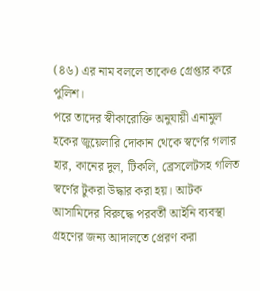(৪৬) এর নাম বললে তাকেও গ্রেপ্তার করে পুলিশ।
পরে তাদের স্বীকারোক্তি অনুযায়ী এনামুল হকের জুয়েলারি দোকান থেকে স্বর্ণের গলার হার, কানের দুল, টিকলি, ব্রেসলেটসহ গলিত স্বর্ণের টুকরা উদ্ধার করা হয়। আটক আসামিদের বিরুদ্ধে পরবর্তী আইনি ব্যবস্থা গ্রহণের জন্য আদালতে প্রেরণ করা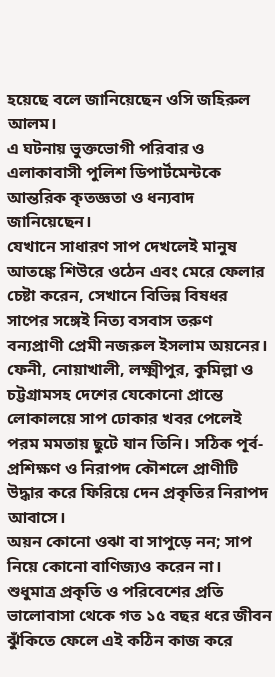হয়েছে বলে জানিয়েছেন ওসি জহিরুল আলম।
এ ঘটনায় ভুক্তভোগী পরিবার ও এলাকাবাসী পুলিশ ডিপার্টমেন্টকে আন্তরিক কৃতজ্ঞতা ও ধন্যবাদ জানিয়েছেন।
যেখানে সাধারণ সাপ দেখলেই মানুষ আতঙ্কে শিউরে ওঠেন এবং মেরে ফেলার চেষ্টা করেন, সেখানে বিভিন্ন বিষধর সাপের সঙ্গেই নিত্য বসবাস তরুণ বন্যপ্রাণী প্রেমী নজরুল ইসলাম অয়নের। ফেনী, নোয়াখালী, লক্ষ্মীপুর, কুমিল্লা ও চট্টগ্রামসহ দেশের যেকোনো প্রান্তে লোকালয়ে সাপ ঢোকার খবর পেলেই পরম মমতায় ছুটে যান তিনি। সঠিক পূর্ব-প্রশিক্ষণ ও নিরাপদ কৌশলে প্রাণীটি উদ্ধার করে ফিরিয়ে দেন প্রকৃতির নিরাপদ আবাসে।
অয়ন কোনো ওঝা বা সাপুড়ে নন; সাপ নিয়ে কোনো বাণিজ্যও করেন না। শুধুমাত্র প্রকৃতি ও পরিবেশের প্রতি ভালোবাসা থেকে গত ১৫ বছর ধরে জীবন ঝুঁকিতে ফেলে এই কঠিন কাজ করে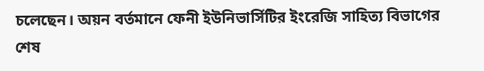চলেছেন। অয়ন বর্তমানে ফেনী ইউনিভার্সিটির ইংরেজি সাহিত্য বিভাগের শেষ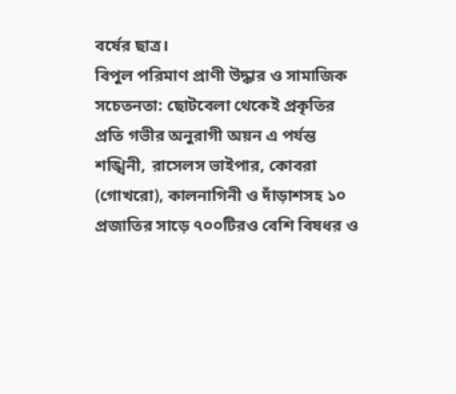বর্ষের ছাত্র।
বিপুল পরিমাণ প্রাণী উদ্ধার ও সামাজিক সচেতনতা: ছোটবেলা থেকেই প্রকৃতির প্রতি গভীর অনুরাগী অয়ন এ পর্যন্ত শঙ্খিনী, রাসেলস ভাইপার, কোবরা (গোখরো), কালনাগিনী ও দাঁড়াশসহ ১০ প্রজাতির সাড়ে ৭০০টিরও বেশি বিষধর ও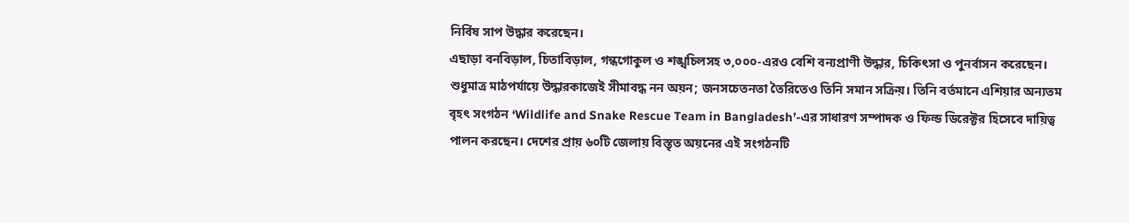নির্বিষ সাপ উদ্ধার করেছেন।
এছাড়া বনবিড়াল, চিতাবিড়াল, গন্ধগোকুল ও শঙ্খচিলসহ ৩,০০০-এরও বেশি বন্যপ্রাণী উদ্ধার, চিকিৎসা ও পুনর্বাসন করেছেন।
শুধুমাত্র মাঠপর্যায়ে উদ্ধারকাজেই সীমাবদ্ধ নন অয়ন; জনসচেতনতা তৈরিতেও তিনি সমান সক্রিয়। তিনি বর্তমানে এশিয়ার অন্যতম বৃহৎ সংগঠন ‘Wildlife and Snake Rescue Team in Bangladesh’-এর সাধারণ সম্পাদক ও ফিল্ড ডিরেক্টর হিসেবে দায়িত্ব পালন করছেন। দেশের প্রায় ৬০টি জেলায় বিস্তৃত অয়নের এই সংগঠনটি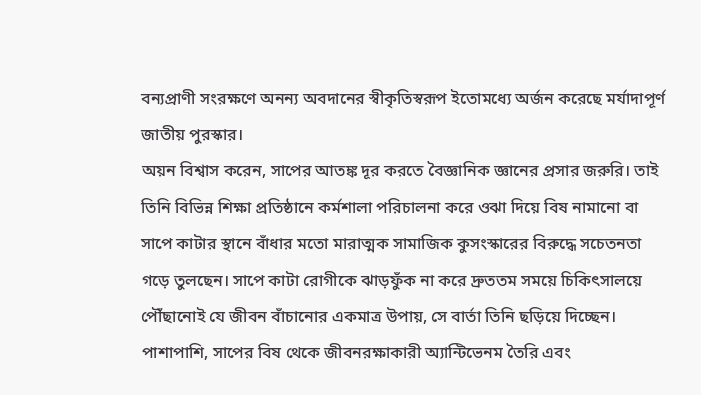বন্যপ্রাণী সংরক্ষণে অনন্য অবদানের স্বীকৃতিস্বরূপ ইতোমধ্যে অর্জন করেছে মর্যাদাপূর্ণ জাতীয় পুরস্কার।
অয়ন বিশ্বাস করেন, সাপের আতঙ্ক দূর করতে বৈজ্ঞানিক জ্ঞানের প্রসার জরুরি। তাই তিনি বিভিন্ন শিক্ষা প্রতিষ্ঠানে কর্মশালা পরিচালনা করে ওঝা দিয়ে বিষ নামানো বা সাপে কাটার স্থানে বাঁধার মতো মারাত্মক সামাজিক কুসংস্কারের বিরুদ্ধে সচেতনতা গড়ে তুলছেন। সাপে কাটা রোগীকে ঝাড়ফুঁক না করে দ্রুততম সময়ে চিকিৎসালয়ে পৌঁছানোই যে জীবন বাঁচানোর একমাত্র উপায়, সে বার্তা তিনি ছড়িয়ে দিচ্ছেন। পাশাপাশি, সাপের বিষ থেকে জীবনরক্ষাকারী অ্যান্টিভেনম তৈরি এবং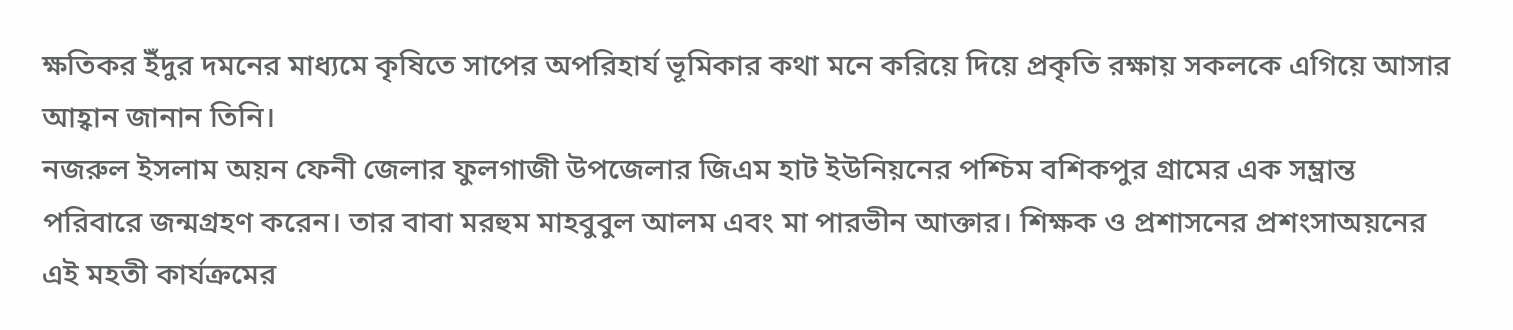ক্ষতিকর ইঁদুর দমনের মাধ্যমে কৃষিতে সাপের অপরিহার্য ভূমিকার কথা মনে করিয়ে দিয়ে প্রকৃতি রক্ষায় সকলকে এগিয়ে আসার আহ্বান জানান তিনি।
নজরুল ইসলাম অয়ন ফেনী জেলার ফুলগাজী উপজেলার জিএম হাট ইউনিয়নের পশ্চিম বশিকপুর গ্রামের এক সম্ভ্রান্ত পরিবারে জন্মগ্রহণ করেন। তার বাবা মরহুম মাহবুবুল আলম এবং মা পারভীন আক্তার। শিক্ষক ও প্রশাসনের প্রশংসাঅয়নের এই মহতী কার্যক্রমের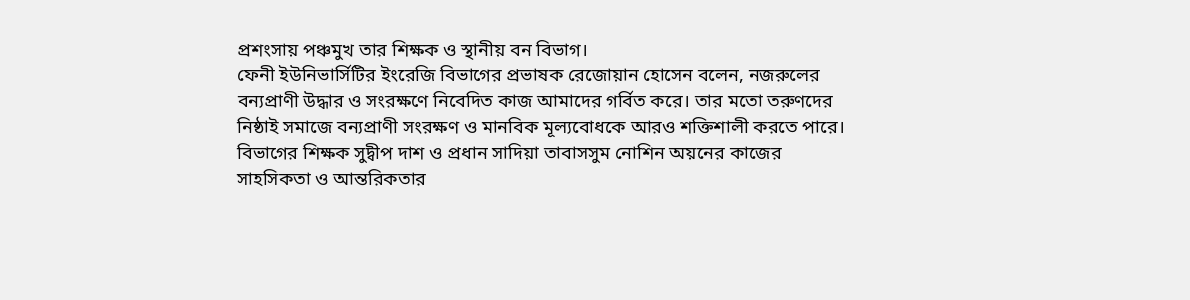প্রশংসায় পঞ্চমুখ তার শিক্ষক ও স্থানীয় বন বিভাগ।
ফেনী ইউনিভার্সিটির ইংরেজি বিভাগের প্রভাষক রেজোয়ান হোসেন বলেন, নজরুলের বন্যপ্রাণী উদ্ধার ও সংরক্ষণে নিবেদিত কাজ আমাদের গর্বিত করে। তার মতো তরুণদের নিষ্ঠাই সমাজে বন্যপ্রাণী সংরক্ষণ ও মানবিক মূল্যবোধকে আরও শক্তিশালী করতে পারে।
বিভাগের শিক্ষক সুদ্বীপ দাশ ও প্রধান সাদিয়া তাবাসসুম নোশিন অয়নের কাজের সাহসিকতা ও আন্তরিকতার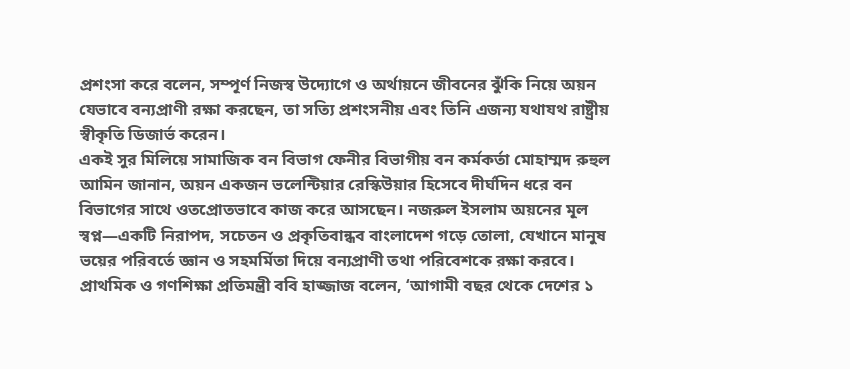প্রশংসা করে বলেন, সম্পূর্ণ নিজস্ব উদ্যোগে ও অর্থায়নে জীবনের ঝুঁকি নিয়ে অয়ন যেভাবে বন্যপ্রাণী রক্ষা করছেন, তা সত্যি প্রশংসনীয় এবং তিনি এজন্য যথাযথ রাষ্ট্রীয় স্বীকৃতি ডিজার্ভ করেন।
একই সুর মিলিয়ে সামাজিক বন বিভাগ ফেনীর বিভাগীয় বন কর্মকর্তা মোহাম্মদ রুহুল আমিন জানান, অয়ন একজন ভলেন্টিয়ার রেস্কিউয়ার হিসেবে দীর্ঘদিন ধরে বন বিভাগের সাথে ওতপ্রোতভাবে কাজ করে আসছেন। নজরুল ইসলাম অয়নের মূল স্বপ্ন—একটি নিরাপদ, সচেতন ও প্রকৃতিবান্ধব বাংলাদেশ গড়ে তোলা, যেখানে মানুষ ভয়ের পরিবর্তে জ্ঞান ও সহমর্মিতা দিয়ে বন্যপ্রাণী তথা পরিবেশকে রক্ষা করবে।
প্রাথমিক ও গণশিক্ষা প্রতিমন্ত্রী ববি হাজ্জাজ বলেন, ‘আগামী বছর থেকে দেশের ১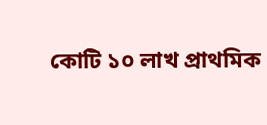কোটি ১০ লাখ প্রাথমিক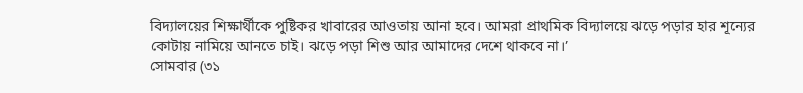বিদ্যালয়ের শিক্ষার্থীকে পুষ্টিকর খাবারের আওতায় আনা হবে। আমরা প্রাথমিক বিদ্যালয়ে ঝড়ে পড়ার হার শূন্যের কোটায় নামিয়ে আনতে চাই। ঝড়ে পড়া শিশু আর আমাদের দেশে থাকবে না।’
সোমবার (৩১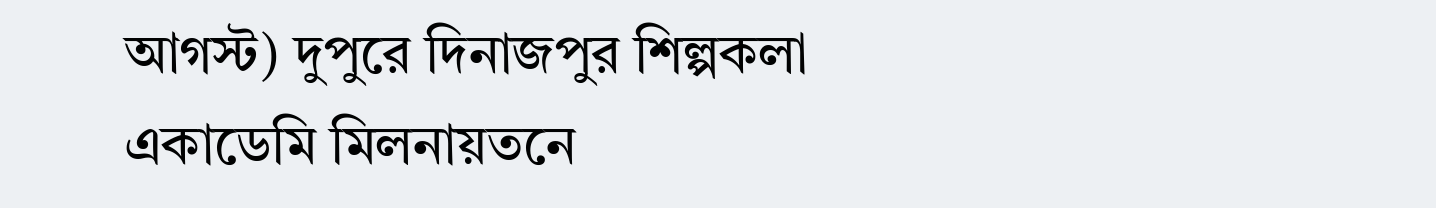আগস্ট) দুপুরে দিনাজপুর শিল্পকলা একাডেমি মিলনায়তনে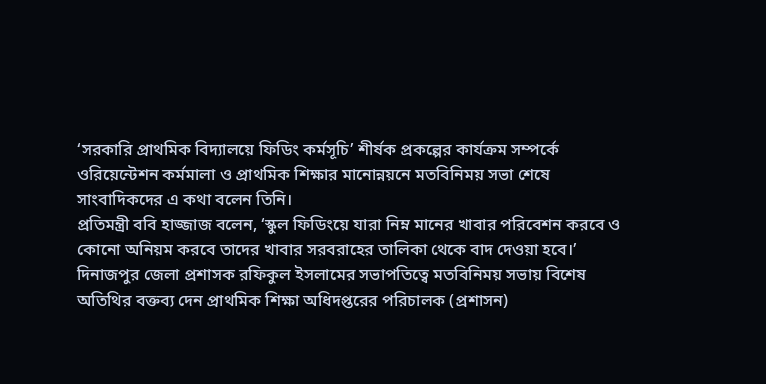‘সরকারি প্রাথমিক বিদ্যালয়ে ফিডিং কর্মসূচি’ শীর্ষক প্রকল্পের কার্যক্রম সম্পর্কে ওরিয়েন্টেশন কর্মমালা ও প্রাথমিক শিক্ষার মানোন্নয়নে মতবিনিময় সভা শেষে সাংবাদিকদের এ কথা বলেন তিনি।
প্রতিমন্ত্রী ববি হাজ্জাজ বলেন, ‘স্কুল ফিডিংয়ে যারা নিম্ন মানের খাবার পরিবেশন করবে ও কোনো অনিয়ম করবে তাদের খাবার সরবরাহের তালিকা থেকে বাদ দেওয়া হবে।’
দিনাজপুর জেলা প্রশাসক রফিকুল ইসলামের সভাপতিত্বে মতবিনিময় সভায় বিশেষ অতিথির বক্তব্য দেন প্রাথমিক শিক্ষা অধিদপ্তরের পরিচালক (প্রশাসন)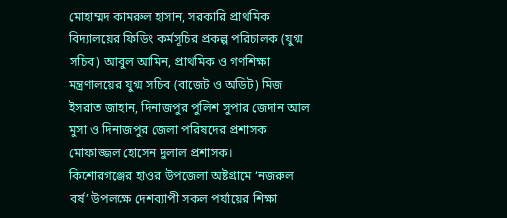মোহাম্মদ কামরুল হাসান, সরকারি প্রাথমিক বিদ্যালয়ের ফিডিং কর্মসূচির প্রকল্প পরিচালক (যুগ্ম সচিব) আবুল আমিন, প্রাথমিক ও গণশিক্ষা মন্ত্রণালয়ের যুগ্ম সচিব (বাজেট ও অডিট) মিজ ইসরাত জাহান, দিনাজপুর পুলিশ সুপার জেদান আল মুসা ও দিনাজপুর জেলা পরিষদের প্রশাসক মোফাজ্জল হোসেন দুলাল প্রশাসক।
কিশোরগঞ্জের হাওর উপজেলা অষ্টগ্রামে ‘নজরুল বর্ষ’ উপলক্ষে দেশব্যাপী সকল পর্যায়ের শিক্ষা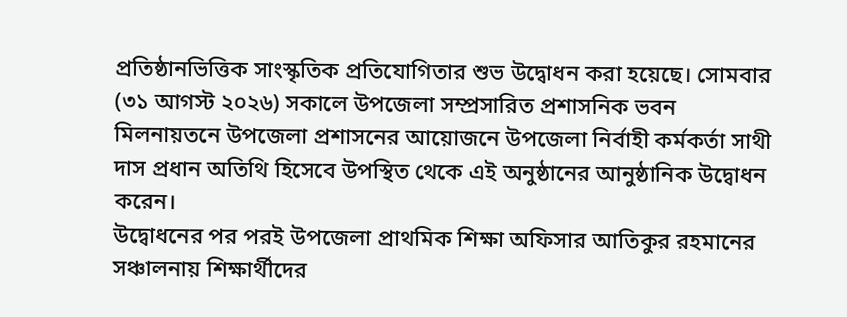প্রতিষ্ঠানভিত্তিক সাংস্কৃতিক প্রতিযোগিতার শুভ উদ্বোধন করা হয়েছে। সোমবার (৩১ আগস্ট ২০২৬) সকালে উপজেলা সম্প্রসারিত প্রশাসনিক ভবন মিলনায়তনে উপজেলা প্রশাসনের আয়োজনে উপজেলা নির্বাহী কর্মকর্তা সাথী দাস প্রধান অতিথি হিসেবে উপস্থিত থেকে এই অনুষ্ঠানের আনুষ্ঠানিক উদ্বোধন করেন।
উদ্বোধনের পর পরই উপজেলা প্রাথমিক শিক্ষা অফিসার আতিকুর রহমানের সঞ্চালনায় শিক্ষার্থীদের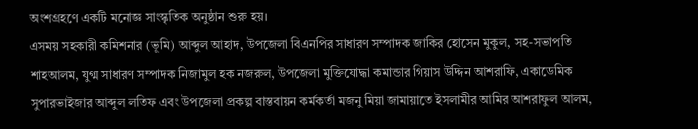অংশগ্রহণে একটি মনোজ্ঞ সাংস্কৃতিক অনুষ্ঠান শুরু হয়।
এসময় সহকারী কমিশনার (ভূমি) আব্দুল আহাদ, উপজেলা বিএনপির সাধারণ সম্পাদক জাকির হোসেন মুকুল, সহ-সভাপতি শাহআলম, যুগ্ম সাধারণ সম্পাদক নিজামুল হক নজরুল, উপজেলা মুক্তিযোদ্ধা কমান্ডার গিয়াস উদ্দিন আশরাফি, একাডেমিক সুপারভাইজার আব্দুল লতিফ এবং উপজেলা প্রকল্প বাস্তবায়ন কর্মকর্তা মজনু মিয়া জামায়াতে ইসলামীর আমির আশরাফুল আলম,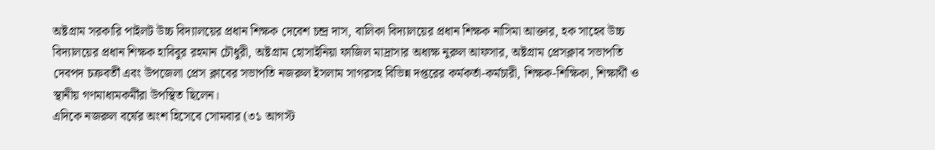অষ্টগ্রাম সরকারি পাইলট উচ্চ বিদ্যালয়ের প্রধান শিক্ষক দেবেশ চন্দ্র দাস, বালিকা বিদ্যালয়ের প্রধান শিক্ষক নাসিমা আক্তার, হক সাহেব উচ্চ বিদ্যালয়ের প্রধান শিক্ষক হাবিবুর রহমান চৌধুরী, অষ্টগ্রাম হোসাইনিয়া ফাজিল মাদ্রাসার অধ্যক্ষ নুরুল আফসার, অষ্টগ্রাম প্রেসক্লাব সভাপতি দেবপদ চক্রবর্তী এবং উপজেলা প্রেস ক্লাবের সভাপতি নজরুল ইসলাম সাগরসহ বিভিন্ন দপ্তরের কর্মকর্তা-কর্মচারী, শিক্ষক-শিক্ষিকা, শিক্ষার্থী ও স্থানীয় গণমাধ্যমকর্মীরা উপস্থিত ছিলেন।
এদিকে নজরুল বর্ষের অংশ হিসেবে সোমবার (৩১ আগস্ট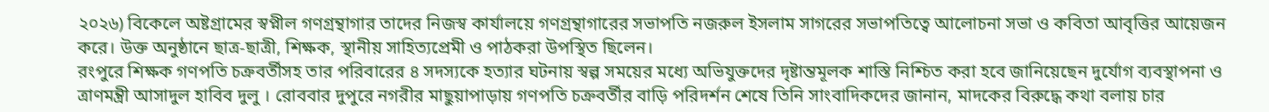২০২৬) বিকেলে অষ্টগ্রামের স্বপ্নীল গণগ্রন্থাগার তাদের নিজস্ব কার্যালয়ে গণগ্রন্থাগারের সভাপতি নজরুল ইসলাম সাগরের সভাপতিত্বে আলোচনা সভা ও কবিতা আবৃত্তির আয়েজন করে। উক্ত অনুষ্ঠানে ছাত্র-ছাত্রী, শিক্ষক, স্থানীয় সাহিত্যপ্রেমী ও পাঠকরা উপস্থিত ছিলেন।
রংপুরে শিক্ষক গণপতি চক্রবর্তীসহ তার পরিবারের ৪ সদস্যকে হত্যার ঘটনায় স্বল্প সময়ের মধ্যে অভিযুক্তদের দৃষ্টান্তমূলক শাস্তি নিশ্চিত করা হবে জানিয়েছেন দুর্যোগ ব্যবস্থাপনা ও ত্রাণমন্ত্রী আসাদুল হাবিব দুলু । রোববার দুপুরে নগরীর মাছুয়াপাড়ায় গণপতি চক্রবর্তীর বাড়ি পরিদর্শন শেষে তিনি সাংবাদিকদের জানান, মাদকের বিরুদ্ধে কথা বলায় চার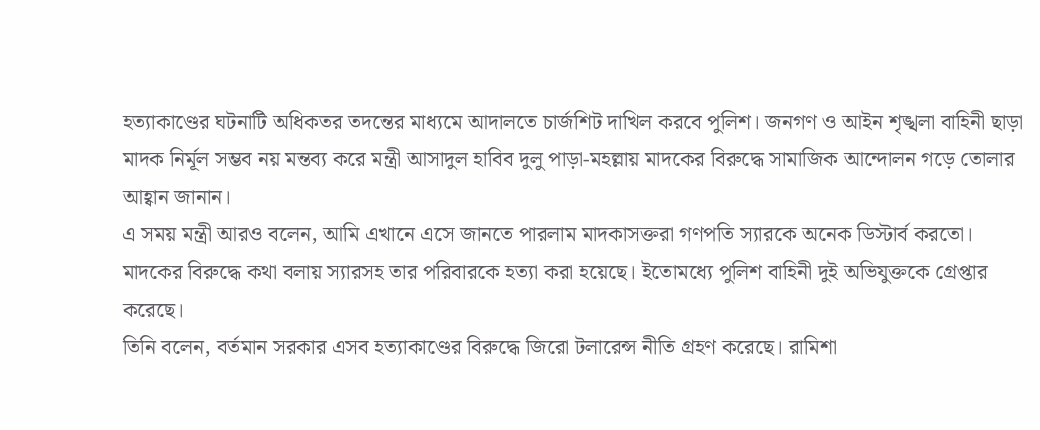হত্যাকাণ্ডের ঘটনাটি অধিকতর তদন্তের মাধ্যমে আদালতে চার্জশিট দাখিল করবে পুলিশ। জনগণ ও আইন শৃঙ্খলা বাহিনী ছাড়া মাদক নির্মূল সম্ভব নয় মন্তব্য করে মন্ত্রী আসাদুল হাবিব দুলু পাড়া-মহল্লায় মাদকের বিরুদ্ধে সামাজিক আন্দোলন গড়ে তোলার আহ্বান জানান।
এ সময় মন্ত্রী আরও বলেন, আমি এখানে এসে জানতে পারলাম মাদকাসক্তরা গণপতি স্যারকে অনেক ডিস্টার্ব করতো। মাদকের বিরুদ্ধে কথা বলায় স্যারসহ তার পরিবারকে হত্যা করা হয়েছে। ইতোমধ্যে পুলিশ বাহিনী দুই অভিযুক্তকে গ্রেপ্তার করেছে।
তিনি বলেন, বর্তমান সরকার এসব হত্যাকাণ্ডের বিরুদ্ধে জিরো টলারেন্স নীতি গ্রহণ করেছে। রামিশা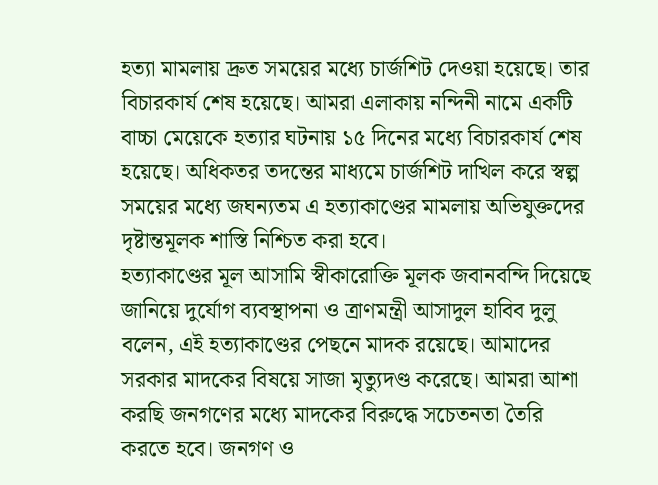হত্যা মামলায় দ্রুত সময়ের মধ্যে চার্জশিট দেওয়া হয়েছে। তার বিচারকার্য শেষ হয়েছে। আমরা এলাকায় নন্দিনী নামে একটি বাচ্চা মেয়েকে হত্যার ঘটনায় ১৫ দিনের মধ্যে বিচারকার্য শেষ হয়েছে। অধিকতর তদন্তের মাধ্যমে চার্জশিট দাখিল করে স্বল্প সময়ের মধ্যে জঘন্যতম এ হত্যাকাণ্ডের মামলায় অভিযুক্তদের দৃষ্টান্তমূলক শাস্তি নিশ্চিত করা হবে।
হত্যাকাণ্ডের মূল আসামি স্বীকারোক্তি মূলক জবানবন্দি দিয়েছে জানিয়ে দুর্যোগ ব্যবস্থাপনা ও ত্রাণমন্ত্রী আসাদুল হাবিব দুলু বলেন, এই হত্যাকাণ্ডের পেছনে মাদক রয়েছে। আমাদের সরকার মাদকের বিষয়ে সাজা মৃত্যুদণ্ড করেছে। আমরা আশা করছি জনগণের মধ্যে মাদকের বিরুদ্ধে সচেতনতা তৈরি করতে হবে। জনগণ ও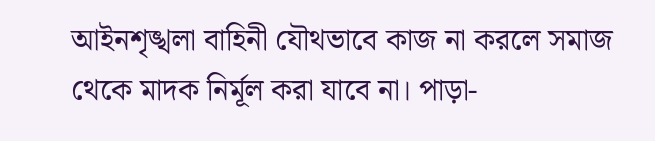আইনশৃঙ্খলা বাহিনী যৌথভাবে কাজ না করলে সমাজ থেকে মাদক নির্মূল করা যাবে না। পাড়া-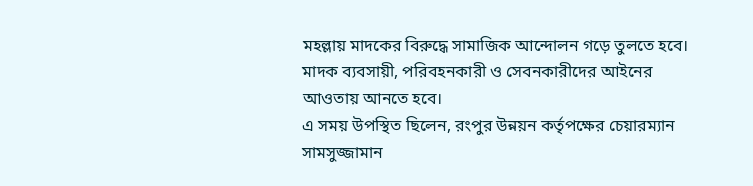মহল্লায় মাদকের বিরুদ্ধে সামাজিক আন্দোলন গড়ে তুলতে হবে। মাদক ব্যবসায়ী, পরিবহনকারী ও সেবনকারীদের আইনের আওতায় আনতে হবে।
এ সময় উপস্থিত ছিলেন, রংপুর উন্নয়ন কর্তৃপক্ষের চেয়ারম্যান সামসুজ্জামান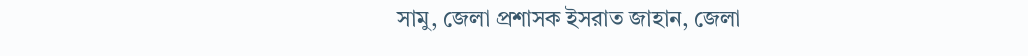সামু, জেলা প্রশাসক ইসরাত জাহান, জেলা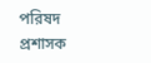পরিষদ প্রশাসক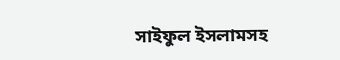সাইফুল ইসলামসহ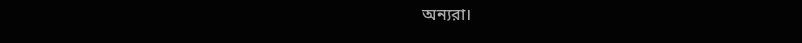অন্যরা।